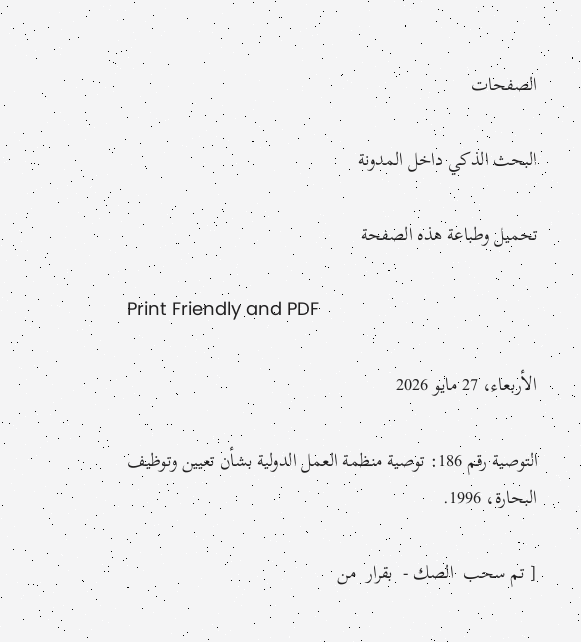الصفحات

البحث الذكي داخل المدونة

تحميل وطباعة هذه الصفحة

Print Friendly and PDF

الأربعاء، 27 مايو 2026

التوصية رقم 186: توصية منظمة العمل الدولية بشأن تعيين وتوظيف البحارة، 1996.

[ تم سحب  الصك -  بقرار  من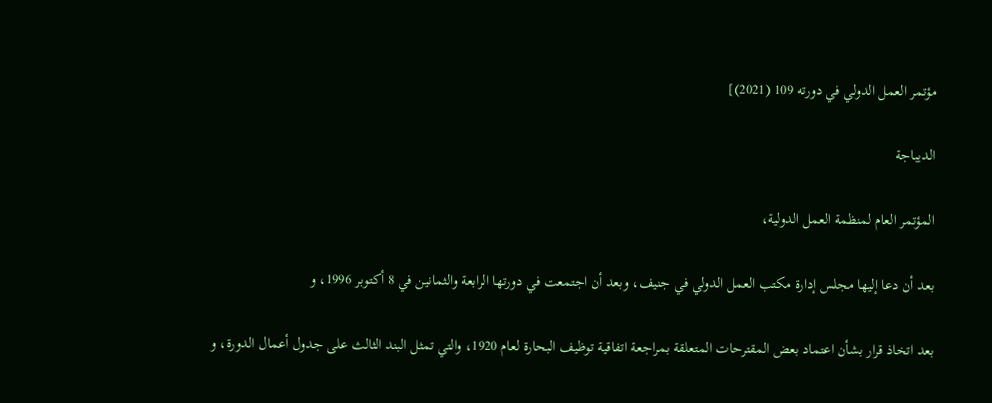مؤتمر العمل الدولي في دورته 109 (2021)]

الديباجة

المؤتمر العام لمنظمة العمل الدولية،

بعد أن دعا إليها مجلس إدارة مكتب العمل الدولي في جنيف، وبعد أن اجتمعت في دورتها الرابعة والثمانين في 8 أكتوبر 1996، و

بعد اتخاذ قرار بشأن اعتماد بعض المقترحات المتعلقة بمراجعة اتفاقية توظيف البحارة لعام 1920، والتي تمثل البند الثالث على جدول أعمال الدورة، و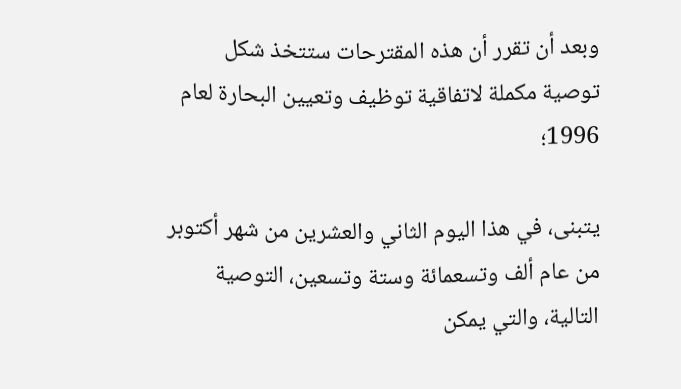وبعد أن تقرر أن هذه المقترحات ستتخذ شكل توصية مكملة لاتفاقية توظيف وتعيين البحارة لعام 1996؛

يتبنى، في هذا اليوم الثاني والعشرين من شهر أكتوبر من عام ألف وتسعمائة وستة وتسعين، التوصية التالية، والتي يمكن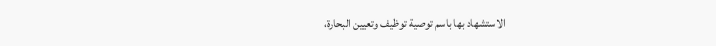الاستشهاد بها باسم توصية توظيف وتعيين البحارة،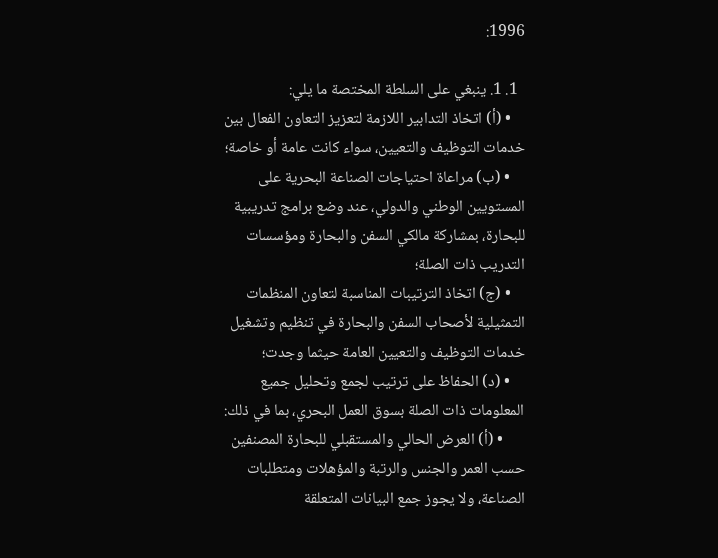1996:

  1. 1. ينبغي على السلطة المختصة ما يلي:
    • (أ) اتخاذ التدابير اللازمة لتعزيز التعاون الفعال بين خدمات التوظيف والتعيين، سواء كانت عامة أو خاصة؛
    • (ب) مراعاة احتياجات الصناعة البحرية على المستويين الوطني والدولي، عند وضع برامج تدريبية للبحارة، بمشاركة مالكي السفن والبحارة ومؤسسات التدريب ذات الصلة؛
    • (ج) اتخاذ الترتيبات المناسبة لتعاون المنظمات التمثيلية لأصحاب السفن والبحارة في تنظيم وتشغيل خدمات التوظيف والتعيين العامة حيثما وجدت؛
    • (د) الحفاظ على ترتيب لجمع وتحليل جميع المعلومات ذات الصلة بسوق العمل البحري، بما في ذلك:
      • (أ) العرض الحالي والمستقبلي للبحارة المصنفين حسب العمر والجنس والرتبة والمؤهلات ومتطلبات الصناعة، ولا يجوز جمع البيانات المتعلقة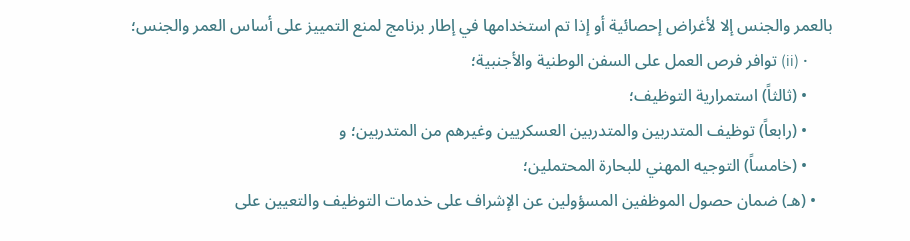بالعمر والجنس إلا لأغراض إحصائية أو إذا تم استخدامها في إطار برنامج لمنع التمييز على أساس العمر والجنس؛
      • (ii) توافر فرص العمل على السفن الوطنية والأجنبية؛
      • (ثالثاً) استمرارية التوظيف؛
      • (رابعاً) توظيف المتدربين والمتدربين العسكريين وغيرهم من المتدربين؛ و
      • (خامساً) التوجيه المهني للبحارة المحتملين؛
    • (هـ) ضمان حصول الموظفين المسؤولين عن الإشراف على خدمات التوظيف والتعيين على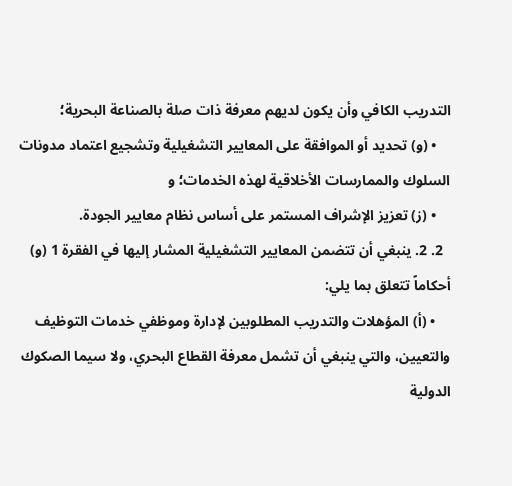التدريب الكافي وأن يكون لديهم معرفة ذات صلة بالصناعة البحرية؛
    • (و) تحديد أو الموافقة على المعايير التشغيلية وتشجيع اعتماد مدونات السلوك والممارسات الأخلاقية لهذه الخدمات؛ و
    • (ز) تعزيز الإشراف المستمر على أساس نظام معايير الجودة.
  2. 2. ينبغي أن تتضمن المعايير التشغيلية المشار إليها في الفقرة 1 (و) أحكاماً تتعلق بما يلي:
    • (أ) المؤهلات والتدريب المطلوبين لإدارة وموظفي خدمات التوظيف والتعيين، والتي ينبغي أن تشمل معرفة القطاع البحري، ولا سيما الصكوك الدولية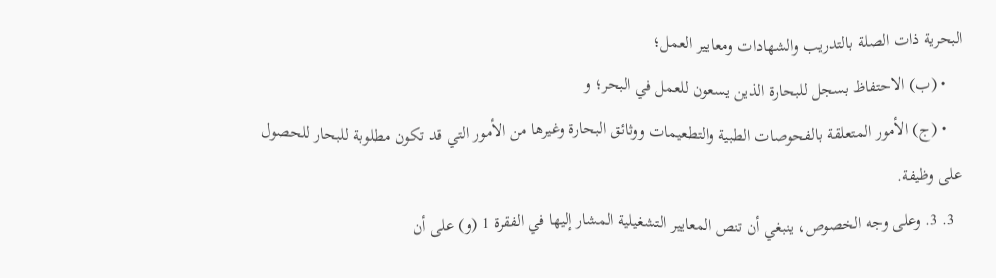البحرية ذات الصلة بالتدريب والشهادات ومعايير العمل؛
    • (ب) الاحتفاظ بسجل للبحارة الذين يسعون للعمل في البحر؛ و
    • (ج) الأمور المتعلقة بالفحوصات الطبية والتطعيمات ووثائق البحارة وغيرها من الأمور التي قد تكون مطلوبة للبحار للحصول على وظيفة.
  3. 3. وعلى وجه الخصوص، ينبغي أن تنص المعايير التشغيلية المشار إليها في الفقرة 1 (و) على أن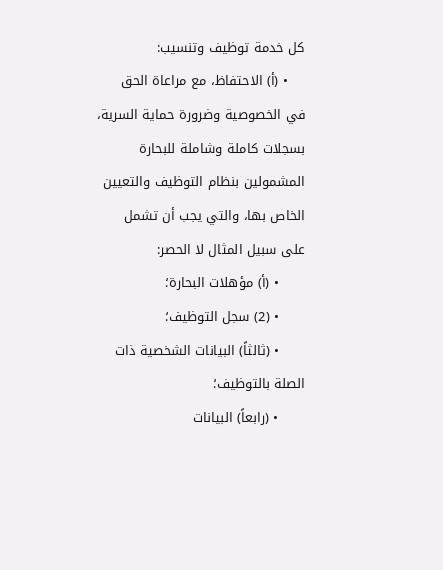كل خدمة توظيف وتنسيب:
    • (أ) الاحتفاظ، مع مراعاة الحق في الخصوصية وضرورة حماية السرية، بسجلات كاملة وشاملة للبحارة المشمولين بنظام التوظيف والتعيين الخاص بها، والتي يجب أن تشمل على سبيل المثال لا الحصر:
      • (أ) مؤهلات البحارة؛
      • (2) سجل التوظيف؛
      • (ثالثاً) البيانات الشخصية ذات الصلة بالتوظيف؛
      • (رابعاً) البيانات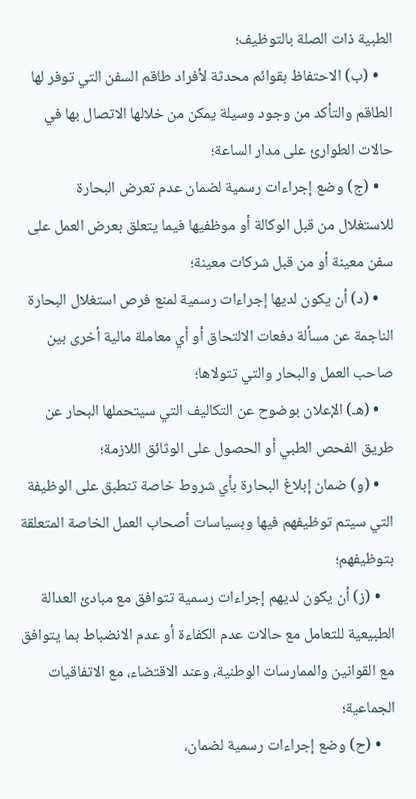الطبية ذات الصلة بالتوظيف؛
    • (ب) الاحتفاظ بقوائم محدثة لأفراد طاقم السفن التي توفر لها الطاقم والتأكد من وجود وسيلة يمكن من خلالها الاتصال بها في حالات الطوارئ على مدار الساعة؛
    • (ج) وضع إجراءات رسمية لضمان عدم تعرض البحارة للاستغلال من قبل الوكالة أو موظفيها فيما يتعلق بعرض العمل على سفن معينة أو من قبل شركات معينة؛
    • (د) أن يكون لديها إجراءات رسمية لمنع فرص استغلال البحارة الناجمة عن مسألة دفعات الالتحاق أو أي معاملة مالية أخرى بين صاحب العمل والبحار والتي تتولاها؛
    • (هـ) الإعلان بوضوح عن التكاليف التي سيتحملها البحار عن طريق الفحص الطبي أو الحصول على الوثائق اللازمة؛
    • (و) ضمان إبلاغ البحارة بأي شروط خاصة تنطبق على الوظيفة التي سيتم توظيفهم فيها وبسياسات أصحاب العمل الخاصة المتعلقة بتوظيفهم؛
    • (ز) أن يكون لديهم إجراءات رسمية تتوافق مع مبادئ العدالة الطبيعية للتعامل مع حالات عدم الكفاءة أو عدم الانضباط بما يتوافق مع القوانين والممارسات الوطنية، وعند الاقتضاء، مع الاتفاقيات الجماعية؛
    • (ح) وضع إجراءات رسمية لضمان،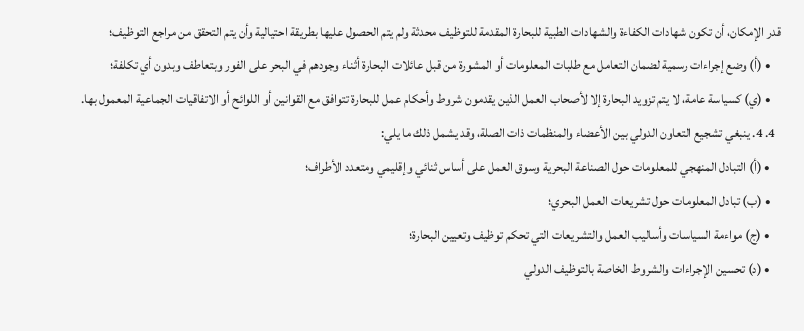قدر الإمكان، أن تكون شهادات الكفاءة والشهادات الطبية للبحارة المقدمة للتوظيف محدثة ولم يتم الحصول عليها بطريقة احتيالية وأن يتم التحقق من مراجع التوظيف؛
    • (أ) وضع إجراءات رسمية لضمان التعامل مع طلبات المعلومات أو المشورة من قبل عائلات البحارة أثناء وجودهم في البحر على الفور وبتعاطف وبدون أي تكلفة؛
    • (ي) كسياسة عامة، لا يتم تزويد البحارة إلا لأصحاب العمل الذين يقدمون شروط وأحكام عمل للبحارة تتوافق مع القوانين أو اللوائح أو الاتفاقيات الجماعية المعمول بها.
  4. 4. ينبغي تشجيع التعاون الدولي بين الأعضاء والمنظمات ذات الصلة، وقد يشمل ذلك ما يلي:
    • (أ) التبادل المنهجي للمعلومات حول الصناعة البحرية وسوق العمل على أساس ثنائي وإقليمي ومتعدد الأطراف؛
    • (ب) تبادل المعلومات حول تشريعات العمل البحري؛
    • (ج) مواءمة السياسات وأساليب العمل والتشريعات التي تحكم توظيف وتعيين البحارة؛
    • (د) تحسين الإجراءات والشروط الخاصة بالتوظيف الدولي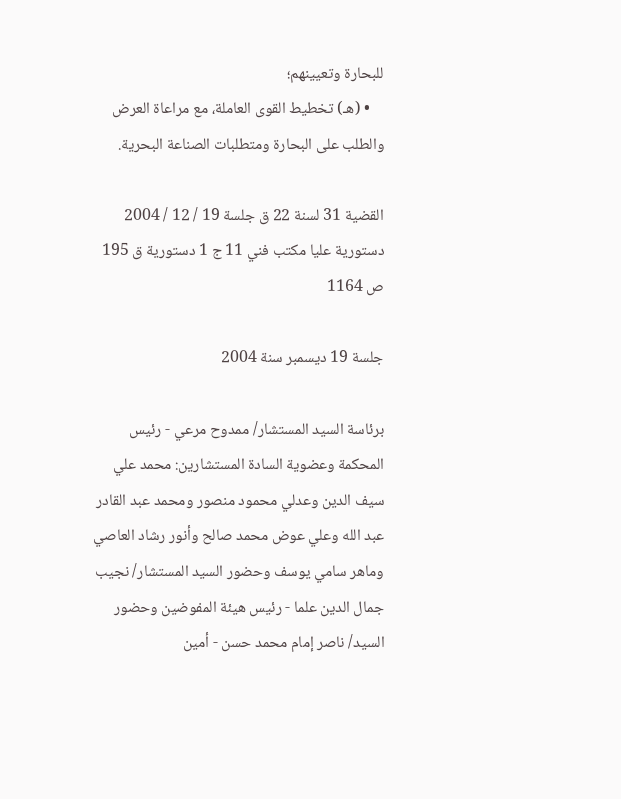للبحارة وتعيينهم؛
    • (هـ) تخطيط القوى العاملة، مع مراعاة العرض والطلب على البحارة ومتطلبات الصناعة البحرية.

القضية 31 لسنة 22 ق جلسة 19 / 12 / 2004 دستورية عليا مكتب فني 11 ج 1 دستورية ق 195 ص 1164

جلسة 19 ديسمبر سنة 2004

برئاسة السيد المستشار/ ممدوح مرعي - رئيس المحكمة وعضوية السادة المستشارين: محمد علي سيف الدين وعدلي محمود منصور ومحمد عبد القادر عبد الله وعلي عوض محمد صالح وأنور رشاد العاصي وماهر سامي يوسف وحضور السيد المستشار/ نجيب جمال الدين علما - رئيس هيئة المفوضين وحضور السيد/ ناصر إمام محمد حسن - أمين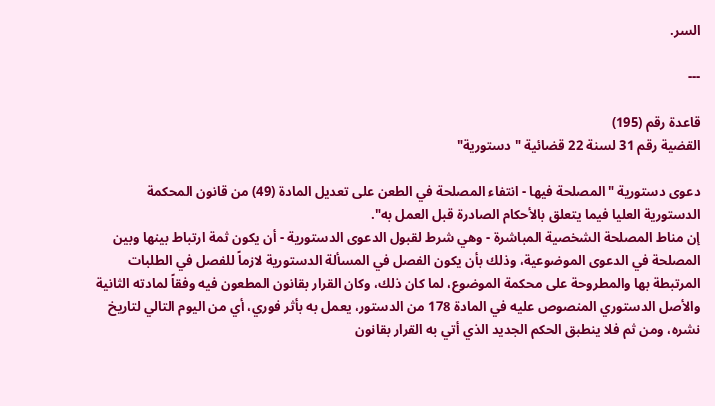السر.

---

قاعدة رقم (195)
القضية رقم 31 لسنة 22 قضائية "دستورية"

دعوى دستورية "المصلحة فيها - انتفاء المصلحة في الطعن على تعديل المادة (49) من قانون المحكمة الدستورية العليا فيما يتعلق بالأحكام الصادرة قبل العمل به".
إن مناط المصلحة الشخصية المباشرة - وهي شرط لقبول الدعوى الدستورية - أن يكون ثمة ارتباط بينها وبين المصلحة في الدعوى الموضوعية، وذلك بأن يكون الفصل في المسألة الدستورية لازماً للفصل في الطلبات المرتبطة بها والمطروحة على محكمة الموضوع، لما كان ذلك، وكان القرار بقانون المطعون فيه وفقاً لمادته الثانية والأصل الدستوري المنصوص عليه في المادة 178 من الدستور، يعمل به بأثر فوري، أي من اليوم التالي لتاريخ نشره، ومن ثم فلا ينطبق الحكم الجديد الذي أتي به القرار بقانون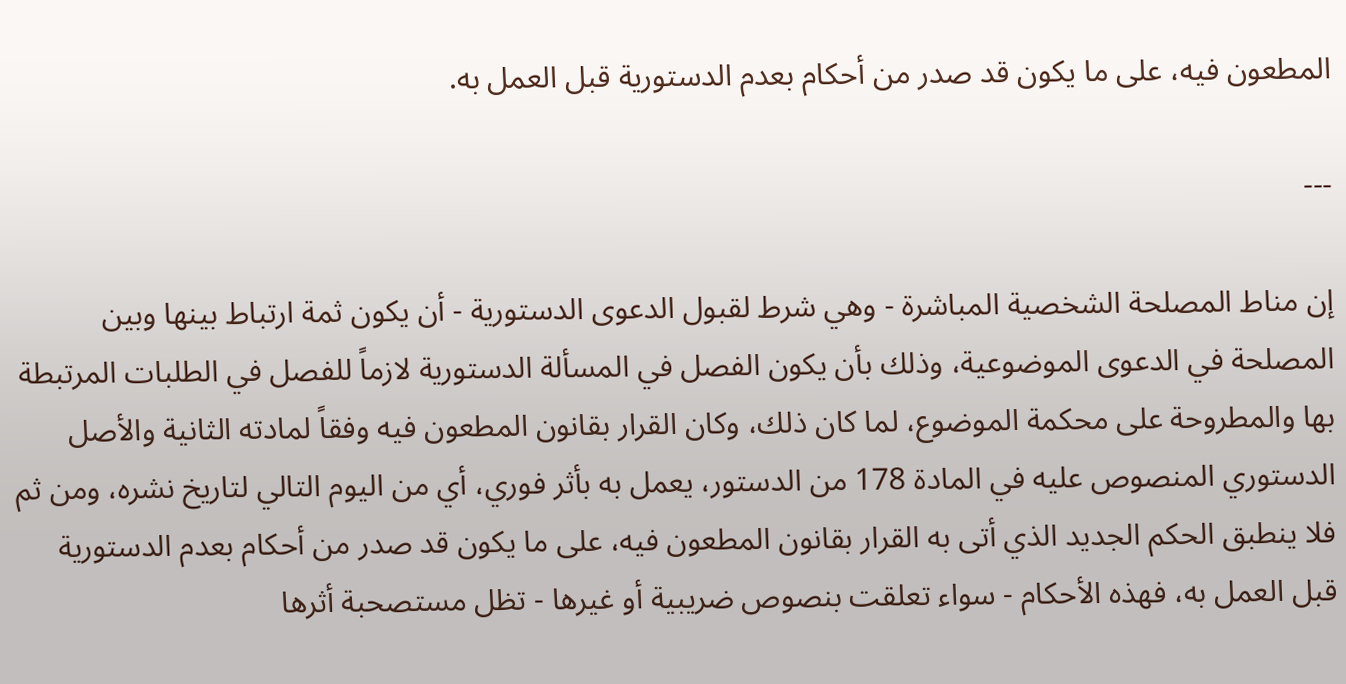المطعون فيه، على ما يكون قد صدر من أحكام بعدم الدستورية قبل العمل به.

---

إن مناط المصلحة الشخصية المباشرة - وهي شرط لقبول الدعوى الدستورية - أن يكون ثمة ارتباط بينها وبين المصلحة في الدعوى الموضوعية، وذلك بأن يكون الفصل في المسألة الدستورية لازماً للفصل في الطلبات المرتبطة بها والمطروحة على محكمة الموضوع، لما كان ذلك، وكان القرار بقانون المطعون فيه وفقاً لمادته الثانية والأصل الدستوري المنصوص عليه في المادة 178 من الدستور، يعمل به بأثر فوري، أي من اليوم التالي لتاريخ نشره، ومن ثم فلا ينطبق الحكم الجديد الذي أتى به القرار بقانون المطعون فيه، على ما يكون قد صدر من أحكام بعدم الدستورية قبل العمل به، فهذه الأحكام - سواء تعلقت بنصوص ضريبية أو غيرها - تظل مستصحبة أثرها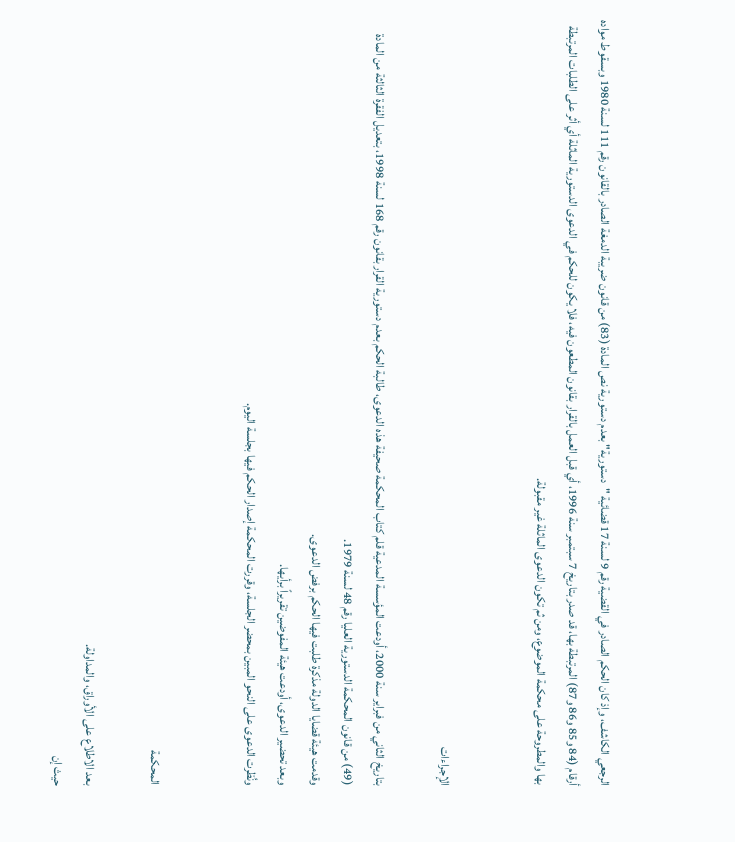الرجعي الكاشف، وإذ كان الحكم الصادر في القضية رقم 9 لسنة 17 قضائية "دستورية" بعدم دستورية نص المادة (83) من قانون ضريبة الدمغة الصادر بالقانون رقم 111 لسنة 1980 وبسقوط مواده أرقام (84 و85 و86 و87) المرتبطة بها، قد صدر بتاريخ 7 سبتمبر سنة 1996، أي قبل العمل بالقرار بقانون المطعون فيه، فلا يكون للحكم في الدعوى الدستورية الماثلة أي أثر على الطلبات المرتبطة بها والمطروحة على محكمة الموضوع، ومن ثم تكون الدعوى الماثلة غير مقبولة.


الإجراءات

بتاريخ الثاني من فبراير سنة 2000، أودعت المؤسسة المدعية قلم كتاب المحكمة صحيفة هذه الدعوى، طالبة الحكم بعدم دستورية القرار بقانون رقم 168 لسنة 1998، بتعديل الفقرة الثالثة من المادة (49) من قانون المحكمة الدستورية العليا رقم 48 لسنة 1979.
وقدمت هيئة قضايا الدولة مذكرة طلبت فيها الحكم برفض الدعوى.
وبعد تحضير الدعوى، أودعت هيئة المفوضين تقريراً برأيها.
ونُظرت الدعوى على النحو المبين بمحضر الجلسة، وقررت المحكمة إصدار الحكم فيها بجلسة اليوم.


المحكمة

بعد الاطلاع على الأوراق، والمداولة.
حيث إن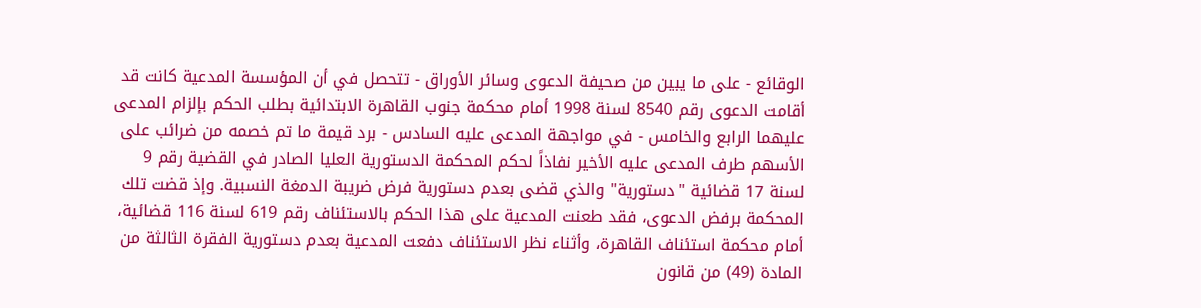الوقائع - على ما يبين من صحيفة الدعوى وسائر الأوراق - تتحصل في أن المؤسسة المدعية كانت قد أقامت الدعوى رقم 8540 لسنة 1998 أمام محكمة جنوب القاهرة الابتدائية بطلب الحكم بإلزام المدعى عليهما الرابع والخامس - في مواجهة المدعى عليه السادس - برد قيمة ما تم خصمه من ضرائب على الأسهم طرف المدعى عليه الأخير نفاذاً لحكم المحكمة الدستورية العليا الصادر في القضية رقم 9 لسنة 17 قضائية "دستورية" والذي قضى بعدم دستورية فرض ضريبة الدمغة النسبية. وإذ قضت تلك المحكمة برفض الدعوى، فقد طعنت المدعية على هذا الحكم بالاستئناف رقم 619 لسنة 116 قضائية، أمام محكمة استئناف القاهرة، وأثناء نظر الاستئناف دفعت المدعية بعدم دستورية الفقرة الثالثة من المادة (49) من قانون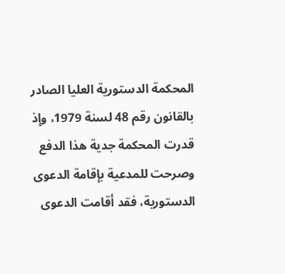المحكمة الدستورية العليا الصادر بالقانون رقم 48 لسنة 1979، وإذ قدرت المحكمة جدية هذا الدفع وصرحت للمدعية بإقامة الدعوى الدستورية، فقد أقامت الدعوى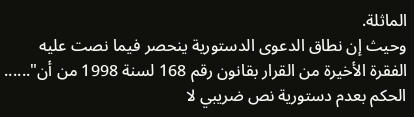الماثلة.
وحيث إن نطاق الدعوى الدستورية ينحصر فيما نصت عليه الفقرة الأخيرة من القرار بقانون رقم 168 لسنة 1998 من أن"...... الحكم بعدم دستورية نص ضريبي لا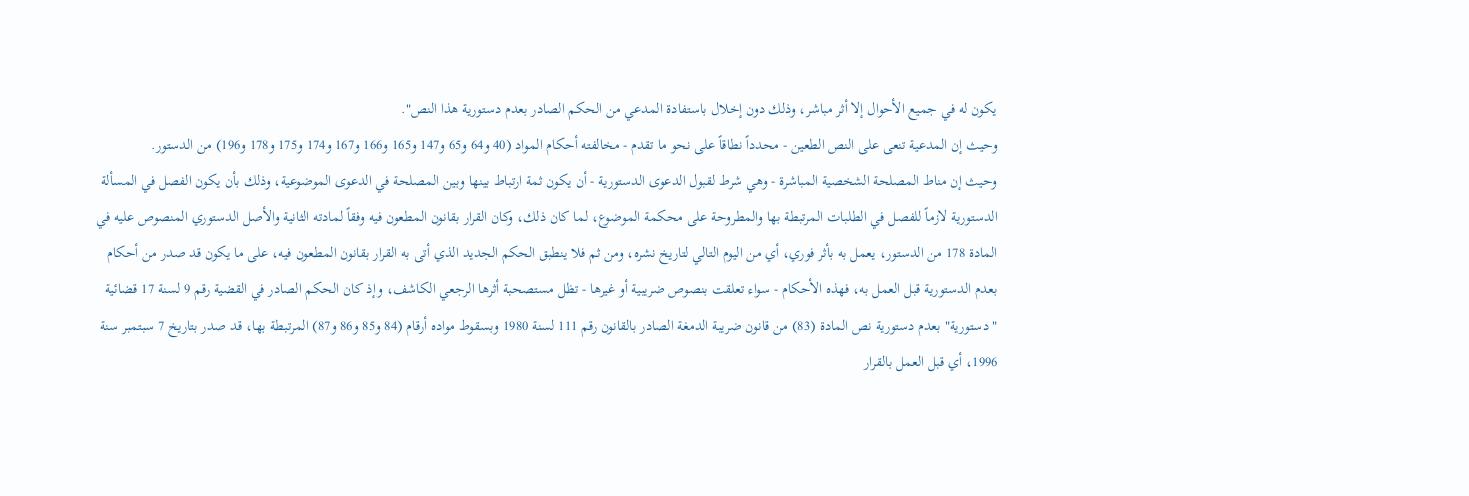يكون له في جميع الأحوال إلا أثر مباشر، وذلك دون إخلال باستفادة المدعي من الحكم الصادر بعدم دستورية هذا النص".
وحيث إن المدعية تنعى على النص الطعين - محدداً نطاقاً على نحو ما تقدم - مخالفته أحكام المواد (40 و64 و65 و147 و165 و166 و167 و174 و175 و178 و196) من الدستور.
وحيث إن مناط المصلحة الشخصية المباشرة - وهي شرط لقبول الدعوى الدستورية - أن يكون ثمة ارتباط بينها وبين المصلحة في الدعوى الموضوعية، وذلك بأن يكون الفصل في المسألة الدستورية لازماً للفصل في الطلبات المرتبطة بها والمطروحة على محكمة الموضوع، لما كان ذلك، وكان القرار بقانون المطعون فيه وفقاً لمادته الثانية والأصل الدستوري المنصوص عليه في المادة 178 من الدستور، يعمل به بأثر فوري، أي من اليوم التالي لتاريخ نشره، ومن ثم فلا ينطبق الحكم الجديد الذي أتى به القرار بقانون المطعون فيه، على ما يكون قد صدر من أحكام بعدم الدستورية قبل العمل به، فهذه الأحكام - سواء تعلقت بنصوص ضريبية أو غيرها - تظل مستصحبة أثرها الرجعي الكاشف، وإذ كان الحكم الصادر في القضية رقم 9 لسنة 17 قضائية "دستورية" بعدم دستورية نص المادة (83) من قانون ضريبة الدمغة الصادر بالقانون رقم 111 لسنة 1980 وبسقوط مواده أرقام (84 و85 و86 و87) المرتبطة بها، قد صدر بتاريخ 7 سبتمبر سنة 1996، أي قبل العمل بالقرار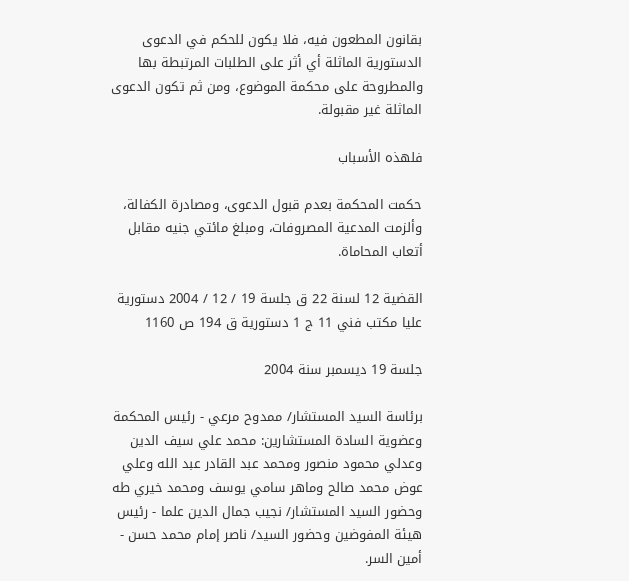بقانون المطعون فيه، فلا يكون للحكم في الدعوى الدستورية الماثلة أي أثر على الطلبات المرتبطة بها والمطروحة على محكمة الموضوع، ومن ثم تكون الدعوى الماثلة غير مقبولة.

فلهذه الأسباب

حكمت المحكمة بعدم قبول الدعوى، ومصادرة الكفالة، وألزمت المدعية المصروفات، ومبلغ مائتي جنيه مقابل أتعاب المحاماة.

القضية 12 لسنة 22 ق جلسة 19 / 12 / 2004 دستورية عليا مكتب فني 11 ج 1 دستورية ق 194 ص 1160

جلسة 19 ديسمبر سنة 2004

برئاسة السيد المستشار/ ممدوح مرعي - رئيس المحكمة وعضوية السادة المستشارين: محمد علي سيف الدين وعدلي محمود منصور ومحمد عبد القادر عبد الله وعلي عوض محمد صالح وماهر سامي يوسف ومحمد خيري طه وحضور السيد المستشار/ نجيب جمال الدين علما - رئيس هيئة المفوضين وحضور السيد/ ناصر إمام محمد حسن - أمين السر.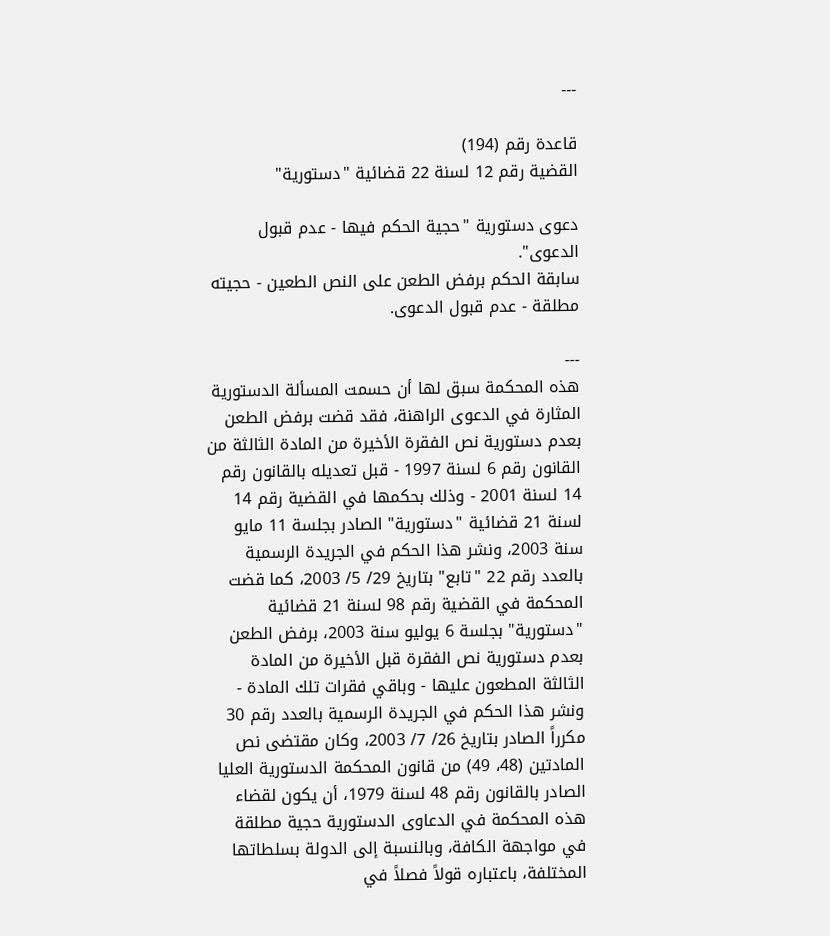---

قاعدة رقم (194)
القضية رقم 12 لسنة 22 قضائية "دستورية"

دعوى دستورية "حجية الحكم فيها - عدم قبول الدعوى".
سابقة الحكم برفض الطعن على النص الطعين - حجيته مطلقة - عدم قبول الدعوى.

---
هذه المحكمة سبق لها أن حسمت المسألة الدستورية المثارة في الدعوى الراهنة، فقد قضت برفض الطعن بعدم دستورية نص الفقرة الأخيرة من المادة الثالثة من القانون رقم 6 لسنة 1997 - قبل تعديله بالقانون رقم 14 لسنة 2001 - وذلك بحكمها في القضية رقم 14 لسنة 21 قضائية "دستورية" الصادر بجلسة 11 مايو سنة 2003، ونشر هذا الحكم في الجريدة الرسمية بالعدد رقم 22 "تابع" بتاريخ 29/ 5/ 2003، كما قضت المحكمة في القضية رقم 98 لسنة 21 قضائية "دستورية" بجلسة 6 يوليو سنة 2003، برفض الطعن بعدم دستورية نص الفقرة قبل الأخيرة من المادة الثالثة المطعون عليها - وباقي فقرات تلك المادة - ونشر هذا الحكم في الجريدة الرسمية بالعدد رقم 30 مكرراً الصادر بتاريخ 26/ 7/ 2003، وكان مقتضى نص المادتين (48، 49) من قانون المحكمة الدستورية العليا الصادر بالقانون رقم 48 لسنة 1979، أن يكون لقضاء هذه المحكمة في الدعاوى الدستورية حجية مطلقة في مواجهة الكافة، وبالنسبة إلى الدولة بسلطاتها المختلفة، باعتباره قولاً فصلاً في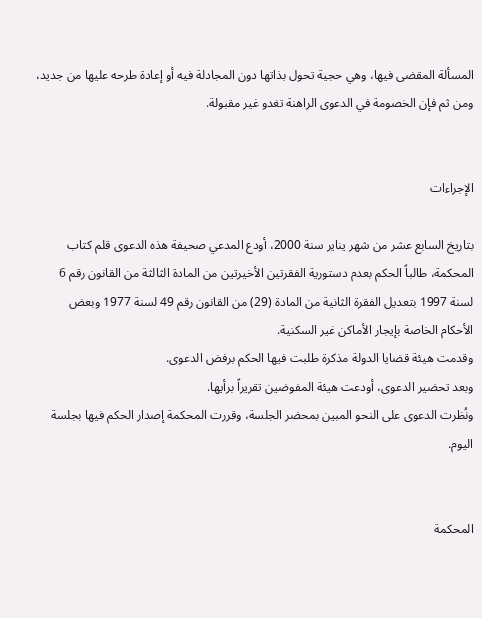المسألة المقضى فيها، وهي حجية تحول بذاتها دون المجادلة فيه أو إعادة طرحه عليها من جديد، ومن ثم فإن الخصومة في الدعوى الراهنة تغدو غير مقبولة.


الإجراءات

بتاريخ السابع عشر من شهر يناير سنة 2000، أودع المدعي صحيفة هذه الدعوى قلم كتاب المحكمة، طالباً الحكم بعدم دستورية الفقرتين الأخيرتين من المادة الثالثة من القانون رقم 6 لسنة 1997 بتعديل الفقرة الثانية من المادة (29) من القانون رقم 49 لسنة 1977 وبعض الأحكام الخاصة بإيجار الأماكن غير السكنية.
وقدمت هيئة قضايا الدولة مذكرة طلبت فيها الحكم برفض الدعوى.
وبعد تحضير الدعوى، أودعت هيئة المفوضين تقريراً برأيها.
ونُظرت الدعوى على النحو المبين بمحضر الجلسة، وقررت المحكمة إصدار الحكم فيها بجلسة اليوم.


المحكمة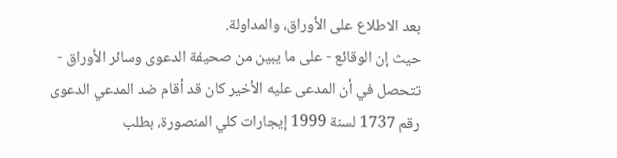بعد الاطلاع على الأوراق، والمداولة.
حيث إن الوقائع - على ما يبين من صحيفة الدعوى وسائر الأوراق - تتحصل في أن المدعى عليه الأخير كان قد أقام ضد المدعي الدعوى رقم 1737 لسنة 1999 إيجارات كلي المنصورة، بطلب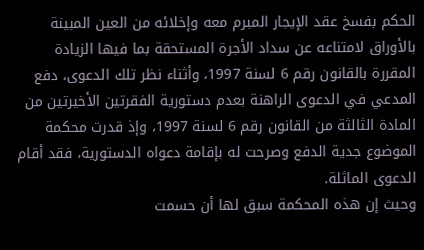الحكم بفسخ عقد الإيجار المبرم معه وإخلائه من العين المبينة بالأوراق لامتناعه عن سداد الأجرة المستحقة بما فيها الزيادة المقررة بالقانون رقم 6 لسنة 1997، وأثناء نظر تلك الدعوى، دفع المدعي في الدعوى الراهنة بعدم دستورية الفقرتين الأخيرتين من المادة الثالثة من القانون رقم 6 لسنة 1997، وإذ قدرت محكمة الموضوع جدية الدفع وصرحت له بإقامة دعواه الدستورية، فقد أقام الدعوى الماثلة.
وحيث إن هذه المحكمة سبق لها أن حسمت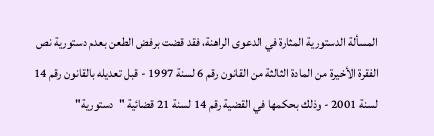المسألة الدستورية المثارة في الدعوى الراهنة، فقد قضت برفض الطعن بعدم دستورية نص الفقرة الأخيرة من المادة الثالثة من القانون رقم 6 لسنة 1997 - قبل تعديله بالقانون رقم 14 لسنة 2001 - وذلك بحكمها في القضية رقم 14 لسنة 21 قضائية "دستورية"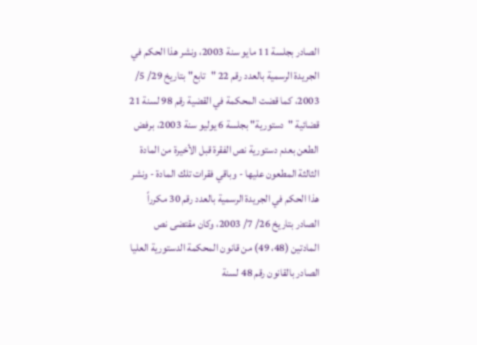الصادر بجلسة 11 مايو سنة 2003، ونشر هذا الحكم في الجريدة الرسمية بالعدد رقم 22 "تابع" بتاريخ 29/ 5/ 2003، كما قضت المحكمة في القضية رقم 98 لسنة 21 قضائية "دستورية" بجلسة 6 يوليو سنة 2003، برفض الطعن بعدم دستورية نص الفقرة قبل الأخيرة من المادة الثالثة المطعون عليها - وباقي فقرات تلك المادة - ونشر هذا الحكم في الجريدة الرسمية بالعدد رقم 30 مكرراً الصادر بتاريخ 26/ 7/ 2003، وكان مقتضى نص المادتين (48، 49) من قانون المحكمة الدستورية العليا الصادر بالقانون رقم 48 لسنة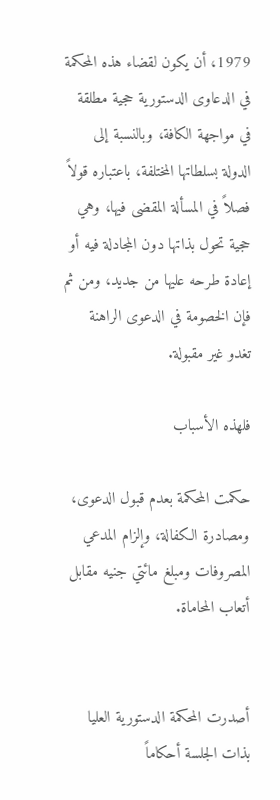1979، أن يكون لقضاء هذه المحكمة في الدعاوى الدستورية حجية مطلقة في مواجهة الكافة، وبالنسبة إلى الدولة بسلطاتها المختلفة، باعتباره قولاً فصلاً في المسألة المقضى فيها، وهي حجية تحول بذاتها دون المجادلة فيه أو إعادة طرحه عليها من جديد، ومن ثم فإن الخصومة في الدعوى الراهنة تغدو غير مقبولة.

فلهذه الأسباب

حكمت المحكمة بعدم قبول الدعوى، ومصادرة الكفالة، وإلزام المدعي المصروفات ومبلغ مائتي جنيه مقابل أتعاب المحاماة.


أصدرت المحكمة الدستورية العليا بذات الجلسة أحكاماً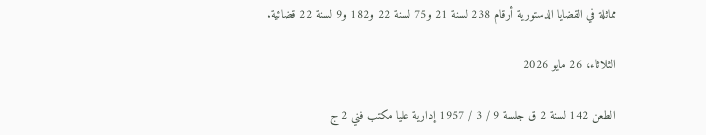مماثلة في القضايا الدستورية أرقام 238 لسنة 21 و75 لسنة 22 و182 و9 لسنة 22 قضائية.

الثلاثاء، 26 مايو 2026

الطعن 142 لسنة 2 ق جلسة 9 / 3 / 1957 إدارية عليا مكتب فني 2 ج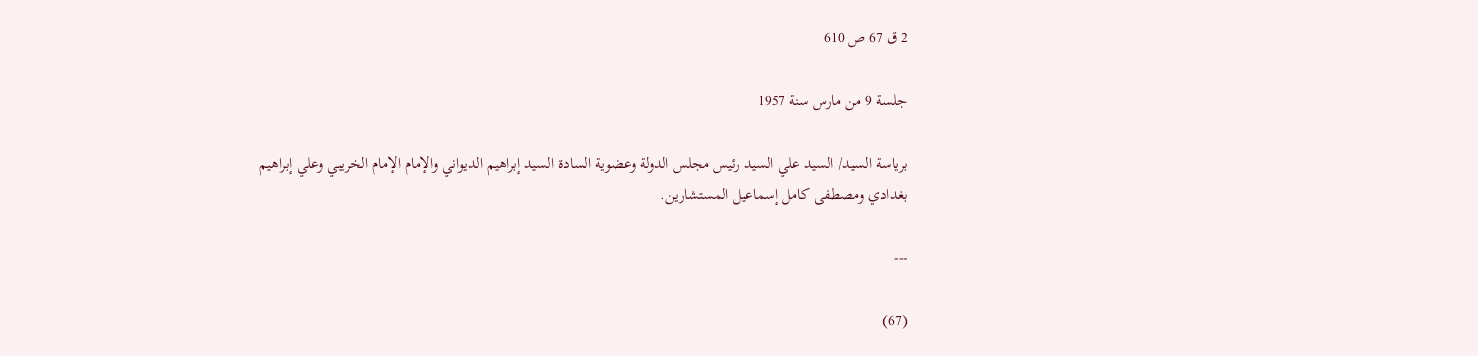2 ق 67 ص 610

جلسة 9 من مارس سنة 1957

برياسة السيد/ السيد علي السيد رئيس مجلس الدولة وعضوية السادة السيد إبراهيم الديواني والإمام الإمام الخريبي وعلي إبراهيم بغدادي ومصطفى كامل إسماعيل المستشارين.

---

(67)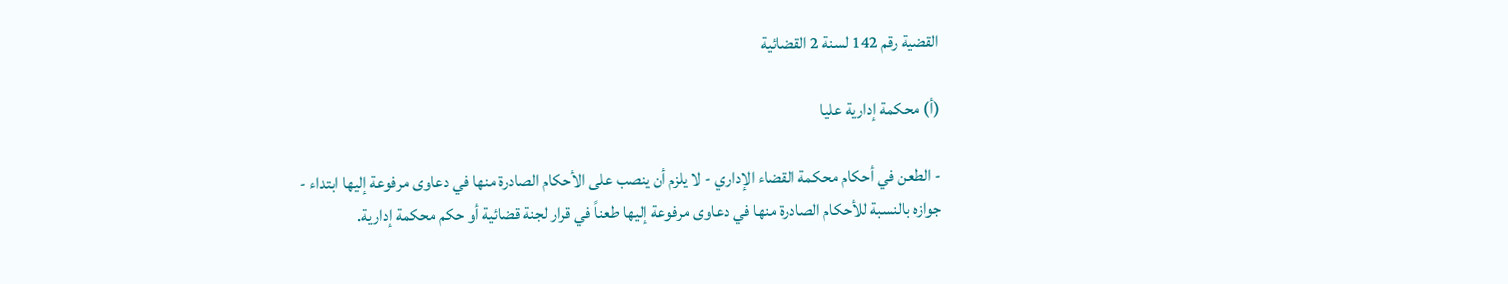القضية رقم 142 لسنة 2 القضائية

(أ) محكمة إدارية عليا

- الطعن في أحكام محكمة القضاء الإداري - لا يلزم أن ينصب على الأحكام الصادرة منها في دعاوى مرفوعة إليها ابتداء - جوازه بالنسبة للأحكام الصادرة منها في دعاوى مرفوعة إليها طعناً في قرار لجنة قضائية أو حكم محكمة إدارية.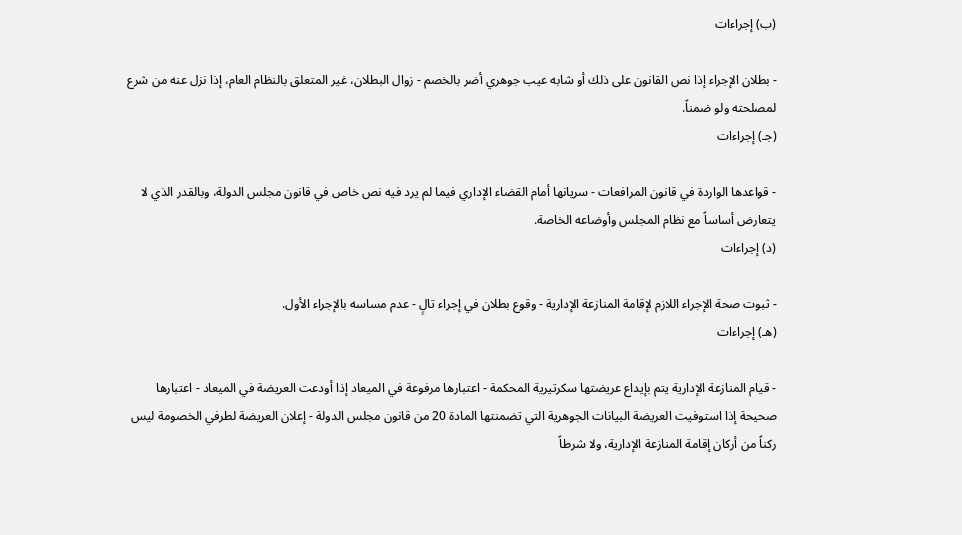(ب) إجراءات

- بطلان الإجراء إذا نص القانون على ذلك أو شابه عيب جوهري أضر بالخصم - زوال البطلان، غير المتعلق بالنظام العام، إذا نزل عنه من شرع لمصلحته ولو ضمناً.
(جـ) إجراءات

- قواعدها الواردة في قانون المرافعات - سريانها أمام القضاء الإداري فيما لم يرد فيه نص خاص في قانون مجلس الدولة، وبالقدر الذي لا يتعارض أساساً مع نظام المجلس وأوضاعه الخاصة.
(د) إجراءات

- ثبوت صحة الإجراء اللازم لإقامة المنازعة الإدارية - وقوع بطلان في إجراء تالٍ - عدم مساسه بالإجراء الأول.
(هـ) إجراءات

- قيام المنازعة الإدارية يتم بإيداع عريضتها سكرتيرية المحكمة - اعتبارها مرفوعة في الميعاد إذا أودعت العريضة في الميعاد - اعتبارها صحيحة إذا استوفيت العريضة البيانات الجوهرية التي تضمنتها المادة 20 من قانون مجلس الدولة - إعلان العريضة لطرفي الخصومة ليس ركناً من أركان إقامة المنازعة الإدارية، ولا شرطاً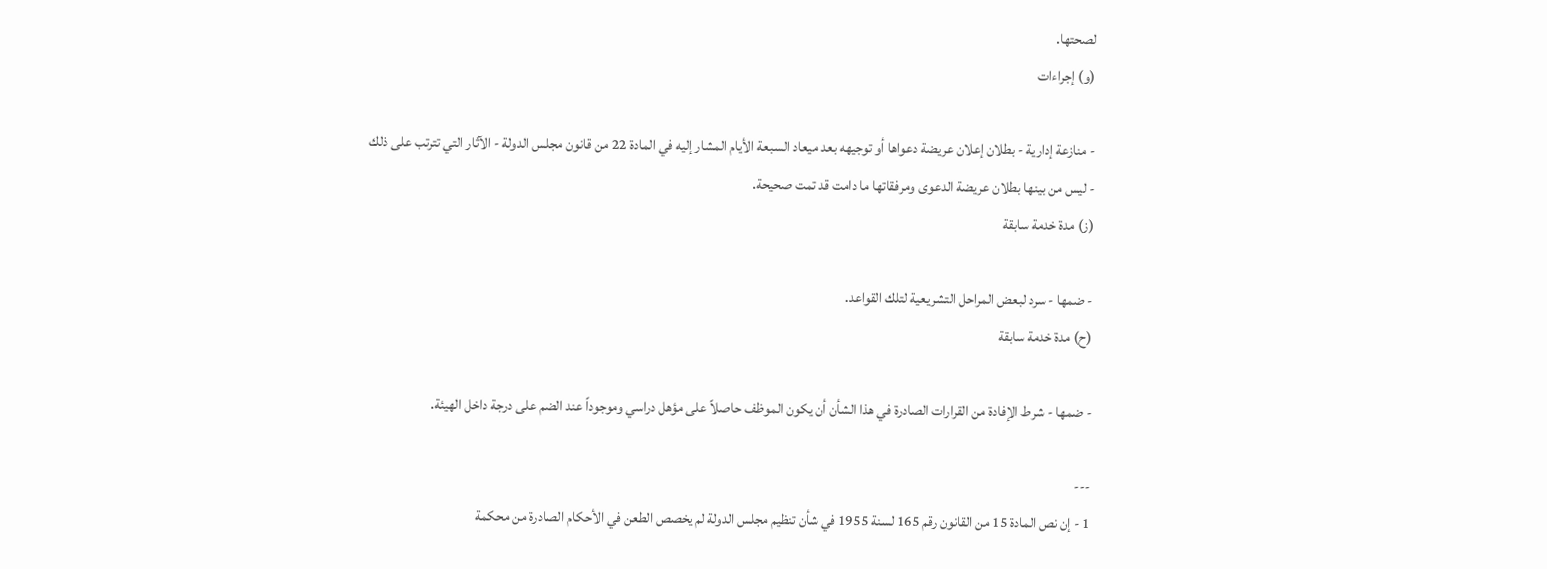لصحتها.
(و) إجراءات

- منازعة إدارية - بطلان إعلان عريضة دعواها أو توجيهه بعد ميعاد السبعة الأيام المشار إليه في المادة 22 من قانون مجلس الدولة - الآثار التي تترتب على ذلك - ليس من بينها بطلان عريضة الدعوى ومرفقاتها ما دامت قد تمت صحيحة.
(ز) مدة خدمة سابقة

- ضمها - سرد لبعض المراحل التشريعية لتلك القواعد.
(ح) مدة خدمة سابقة

- ضمها - شرط الإفادة من القرارات الصادرة في هذا الشأن أن يكون الموظف حاصلاً على مؤهل دراسي وموجوداً عند الضم على درجة داخل الهيئة.

---
1 - إن نص المادة 15 من القانون رقم 165 لسنة 1955 في شأن تنظيم مجلس الدولة لم يخصص الطعن في الأحكام الصادرة من محكمة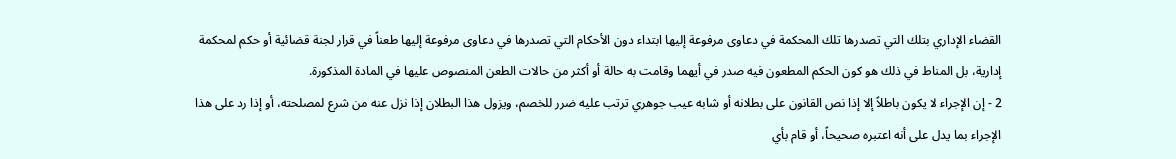القضاء الإداري بتلك التي تصدرها تلك المحكمة في دعاوى مرفوعة إليها ابتداء دون الأحكام التي تصدرها في دعاوى مرفوعة إليها طعناً في قرار لجنة قضائية أو حكم لمحكمة إدارية، بل المناط في ذلك هو كون الحكم المطعون فيه صدر في أيهما وقامت به حالة أو أكثر من حالات الطعن المنصوص عليها في المادة المذكورة.
2 - إن الإجراء لا يكون باطلاً إلا إذا نص القانون على بطلانه أو شابه عيب جوهري ترتب عليه ضرر للخصم، ويزول هذا البطلان إذا نزل عنه من شرع لمصلحته، أو إذا رد على هذا الإجراء بما يدل على أنه اعتبره صحيحاً، أو قام بأي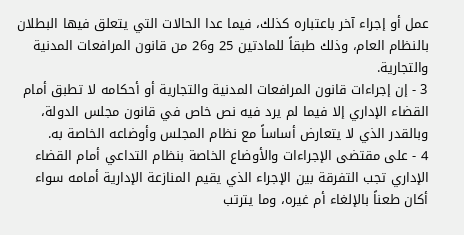عمل أو إجراء آخر باعتباره كذلك، فيما عدا الحالات التي يتعلق فيها البطلان بالنظام العام، وذلك طبقاً للمادتين 25 و26 من قانون المرافعات المدنية والتجارية.
3 - إن إجراءات قانون المرافعات المدنية والتجارية أو أحكامه لا تطبق أمام القضاء الإداري إلا فيما لم يرد فيه نص خاص في قانون مجلس الدولة، وبالقدر الذي لا يتعارض أساساً مع نظام المجلس وأوضاعه الخاصة به.
4 - على مقتضى الإجراءات والأوضاع الخاصة بنظام التداعي أمام القضاء الإداري تجب التفرقة بين الإجراء الذي يقيم المنازعة الإدارية أمامه سواء أكان طعناً بالإلغاء أم غيره، وما يترتب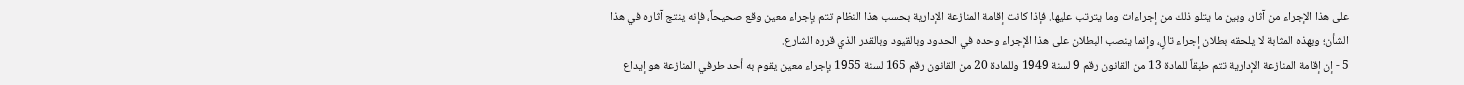على هذا الإجراء من آثار، وبين ما يتلو ذلك من إجراءات وما يترتب عليها. فإذا كانت إقامة المنازعة الإدارية بحسب هذا النظام تتم بإجراء معين وقع صحيحاً، فإنه ينتج آثاره في هذا الشأن؛ وبهذه المثابة لا يلحقه بطلان إجراء تالٍ، وإنما ينصب البطلان على هذا الإجراء وحده في الحدود وبالقيود وبالقدر الذي قرره الشارع.
5 - إن إقامة المنازعة الإدارية تتم طبقاً للمادة 13 من القانون رقم 9 لسنة 1949 وللمادة 20 من القانون رقم 165 لسنة 1955 بإجراء معين يقوم به أحد طرفي المنازعة هو إيداع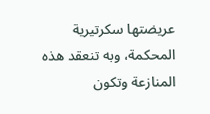عريضتها سكرتيرية المحكمة، وبه تنعقد هذه المنازعة وتكون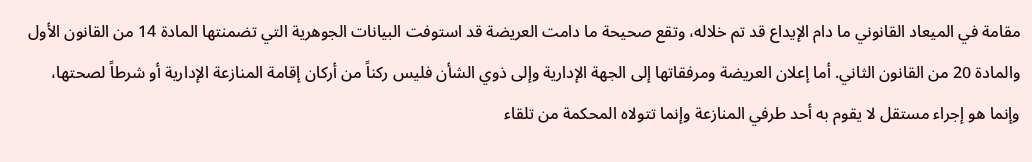مقامة في الميعاد القانوني ما دام الإيداع قد تم خلاله، وتقع صحيحة ما دامت العريضة قد استوفت البيانات الجوهرية التي تضمنتها المادة 14 من القانون الأول والمادة 20 من القانون الثاني. أما إعلان العريضة ومرفقاتها إلى الجهة الإدارية وإلى ذوي الشأن فليس ركناً من أركان إقامة المنازعة الإدارية أو شرطاً لصحتها، وإنما هو إجراء مستقل لا يقوم به أحد طرفي المنازعة وإنما تتولاه المحكمة من تلقاء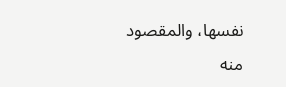نفسها، والمقصود منه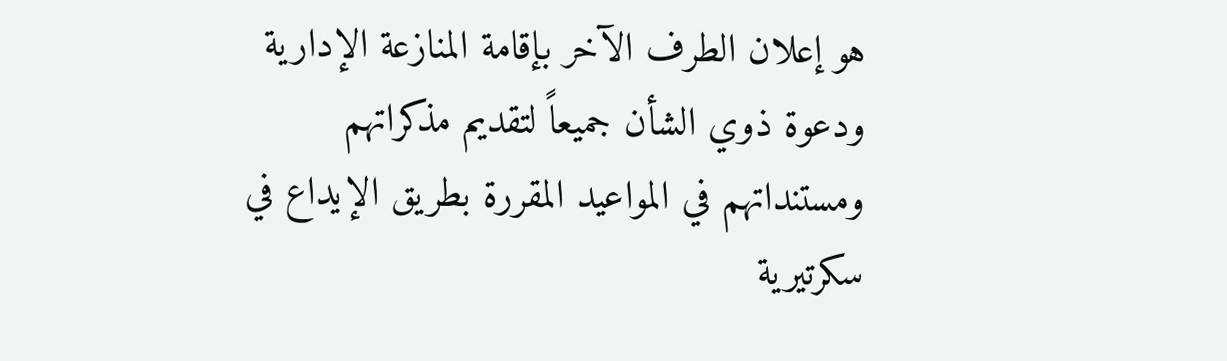هو إعلان الطرف الآخر بإقامة المنازعة الإدارية ودعوة ذوي الشأن جميعاً لتقديم مذكراتهم ومستنداتهم في المواعيد المقررة بطريق الإيداع في سكرتيرية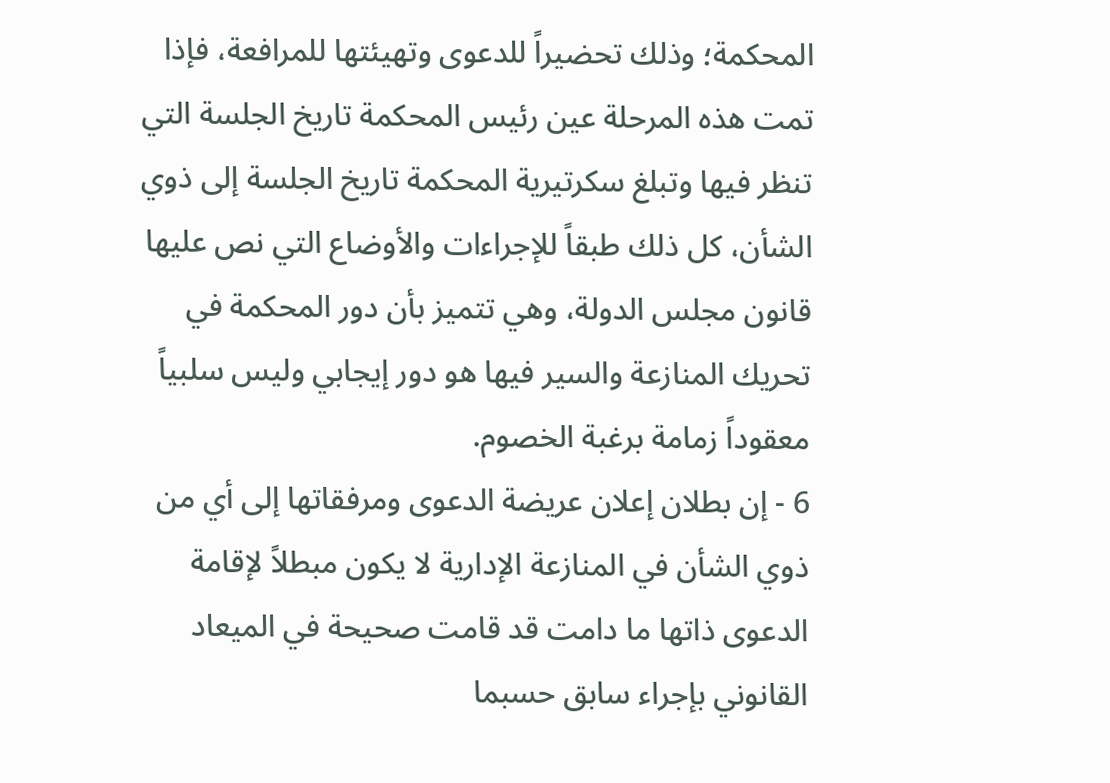المحكمة؛ وذلك تحضيراً للدعوى وتهيئتها للمرافعة، فإذا تمت هذه المرحلة عين رئيس المحكمة تاريخ الجلسة التي تنظر فيها وتبلغ سكرتيرية المحكمة تاريخ الجلسة إلى ذوي الشأن، كل ذلك طبقاً للإجراءات والأوضاع التي نص عليها قانون مجلس الدولة، وهي تتميز بأن دور المحكمة في تحريك المنازعة والسير فيها هو دور إيجابي وليس سلبياً معقوداً زمامة برغبة الخصوم.
6 - إن بطلان إعلان عريضة الدعوى ومرفقاتها إلى أي من ذوي الشأن في المنازعة الإدارية لا يكون مبطلاً لإقامة الدعوى ذاتها ما دامت قد قامت صحيحة في الميعاد القانوني بإجراء سابق حسبما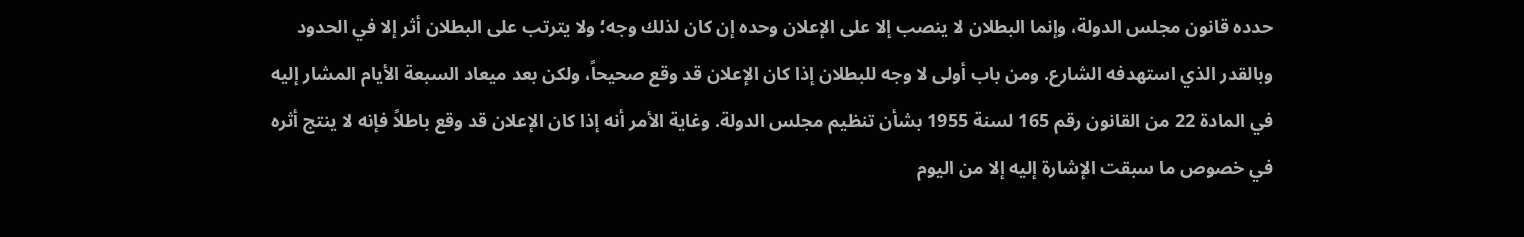حدده قانون مجلس الدولة، وإنما البطلان لا ينصب إلا على الإعلان وحده إن كان لذلك وجه؛ ولا يترتب على البطلان أثر إلا في الحدود وبالقدر الذي استهدفه الشارع. ومن باب أولى لا وجه للبطلان إذا كان الإعلان قد وقع صحيحاً، ولكن بعد ميعاد السبعة الأيام المشار إليه في المادة 22 من القانون رقم 165 لسنة 1955 بشأن تنظيم مجلس الدولة. وغاية الأمر أنه إذا كان الإعلان قد وقع باطلاً فإنه لا ينتج أثره في خصوص ما سبقت الإشارة إليه إلا من اليوم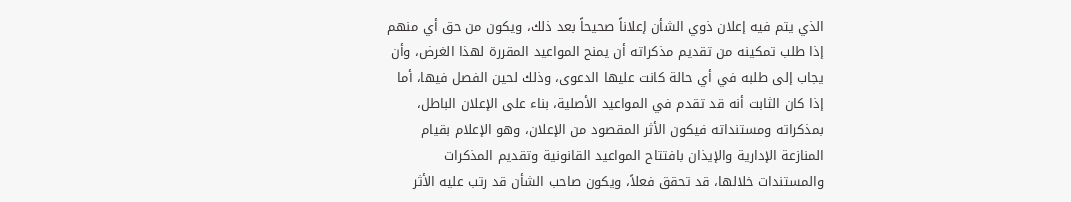الذي يتم فيه إعلان ذوي الشأن إعلاناً صحيحاً بعد ذلك، ويكون من حق أي منهم إذا طلب تمكينه من تقديم مذكراته أن يمنح المواعيد المقررة لهذا الغرض، وأن يجاب إلى طلبه في أي حالة كانت عليها الدعوى، وذلك لحين الفصل فيها، أما إذا كان الثابت أنه قد تقدم في المواعيد الأصلية، بناء على الإعلان الباطل، بمذكراته ومستنداته فيكون الأثر المقصود من الإعلان، وهو الإعلام بقيام المنازعة الإدارية والإيذان بافتتاح المواعيد القانونية وتقديم المذكرات والمستندات خلالها، قد تحقق فعلاً، ويكون صاحب الشأن قد رتب عليه الأثر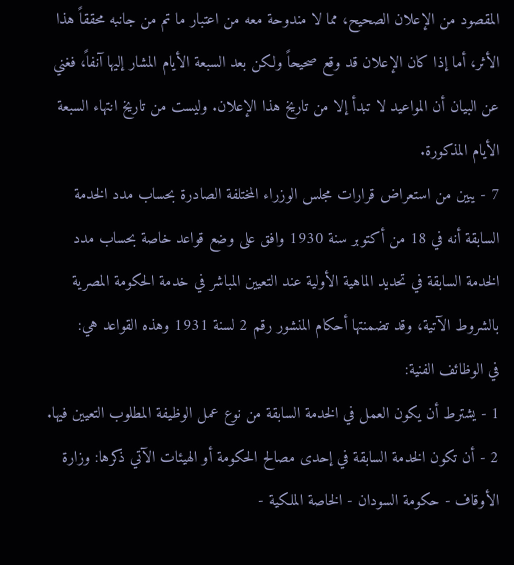المقصود من الإعلان الصحيح، مما لا مندوحة معه من اعتبار ما تم من جانبه محققاً هذا الأثر، أما إذا كان الإعلان قد وقع صحيحاً ولكن بعد السبعة الأيام المشار إليها آنفاً، فغني عن البيان أن المواعيد لا تبدأ إلا من تاريخ هذا الإعلان. وليست من تاريخ انتهاء السبعة الأيام المذكورة.
7 - يبين من استعراض قرارات مجلس الوزراء المختلفة الصادرة بحساب مدد الخدمة السابقة أنه في 18 من أكتوبر سنة 1930 وافق على وضع قواعد خاصة بحساب مدد الخدمة السابقة في تحديد الماهية الأولية عند التعيين المباشر في خدمة الحكومة المصرية بالشروط الآتية، وقد تضمنتها أحكام المنشور رقم 2 لسنة 1931 وهذه القواعد هي:
في الوظائف الفنية:
1 - يشترط أن يكون العمل في الخدمة السابقة من نوع عمل الوظيفة المطلوب التعيين فيها. 2 - أن تكون الخدمة السابقة في إحدى مصالح الحكومة أو الهيئات الآتي ذكرها: وزارة الأوقاف - حكومة السودان - الخاصة الملكية -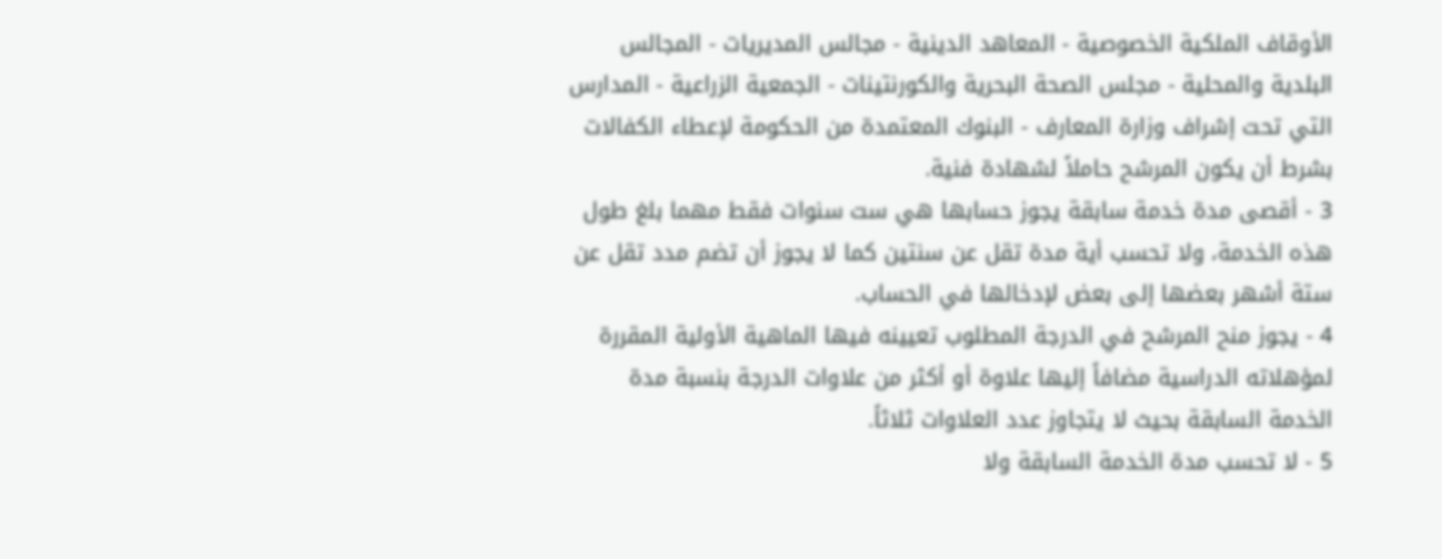الأوقاف الملكية الخصوصية - المعاهد الدينية - مجالس المديريات - المجالس البلدية والمحلية - مجلس الصحة البحرية والكورنتينات - الجمعية الزراعية - المدارس التي تحت إشراف وزارة المعارف - البنوك المعتمدة من الحكومة لإعطاء الكفالات بشرط أن يكون المرشح حاملاً لشهادة فنية.
3 - أقصى مدة خدمة سابقة يجوز حسابها هي ست سنوات فقط مهما بلغ طول هذه الخدمة، ولا تحسب أية مدة تقل عن سنتين كما لا يجوز أن تضم مدد تقل عن ستة أشهر بعضها إلى بعض لإدخالها في الحساب.
4 - يجوز منح المرشح في الدرجة المطلوب تعيينه فيها الماهية الأولية المقررة لمؤهلاته الدراسية مضافاً إليها علاوة أو أكثر من علاوات الدرجة بنسبة مدة الخدمة السابقة بحيث لا يتجاوز عدد العلاوات ثلاثاً.
5 - لا تحسب مدة الخدمة السابقة ولا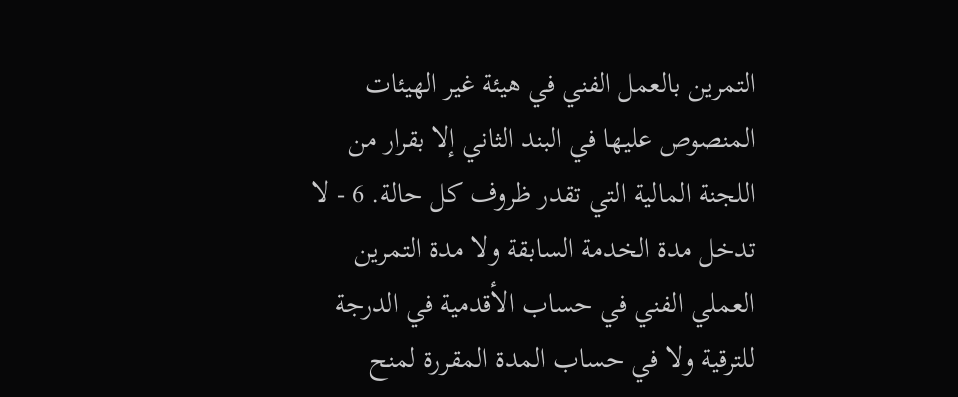التمرين بالعمل الفني في هيئة غير الهيئات المنصوص عليها في البند الثاني إلا بقرار من اللجنة المالية التي تقدر ظروف كل حالة. 6 - لا تدخل مدة الخدمة السابقة ولا مدة التمرين العملي الفني في حساب الأقدمية في الدرجة للترقية ولا في حساب المدة المقررة لمنح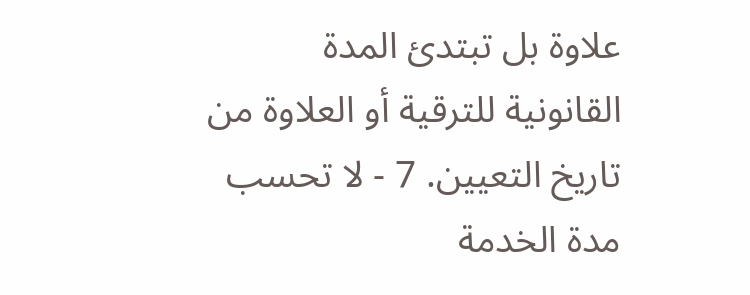علاوة بل تبتدئ المدة القانونية للترقية أو العلاوة من تاريخ التعيين. 7 - لا تحسب مدة الخدمة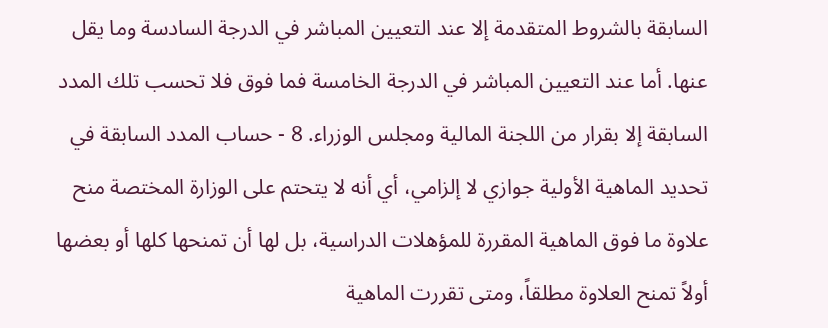السابقة بالشروط المتقدمة إلا عند التعيين المباشر في الدرجة السادسة وما يقل عنها. أما عند التعيين المباشر في الدرجة الخامسة فما فوق فلا تحسب تلك المدد السابقة إلا بقرار من اللجنة المالية ومجلس الوزراء. 8 - حساب المدد السابقة في تحديد الماهية الأولية جوازي لا إلزامي، أي أنه لا يتحتم على الوزارة المختصة منح علاوة ما فوق الماهية المقررة للمؤهلات الدراسية، بل لها أن تمنحها كلها أو بعضها أولاً تمنح العلاوة مطلقاً، ومتى تقررت الماهية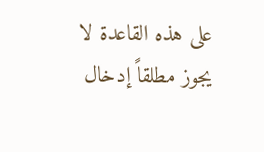على هذه القاعدة لا يجوز مطلقاً إدخال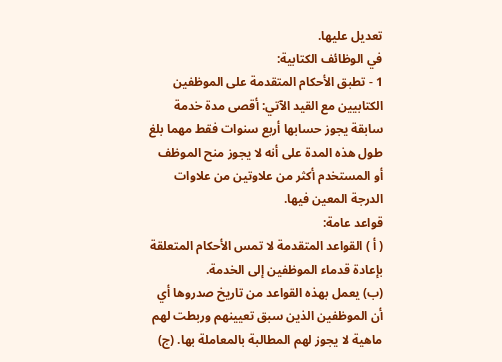تعديل عليها.
في الوظائف الكتابية:
1 - تطبق الأحكام المتقدمة على الموظفين الكتابيين مع القيد الآتي: أقصى مدة خدمة سابقة يجوز حسابها أربع سنوات فقط مهما بلغ طول هذه المدة على أنه لا يجوز منح الموظف أو المستخدم أكثر من علاوتين من علاوات الدرجة المعين فيها.
قواعد عامة:
( أ ) القواعد المتقدمة لا تمس الأحكام المتعلقة بإعادة قدماء الموظفين إلى الخدمة.
(ب) يعمل بهذه القواعد من تاريخ صدروها أي أن الموظفين الذين سبق تعيينهم وربطت لهم ماهية لا يجوز لهم المطالبة بالمعاملة بها. (ج)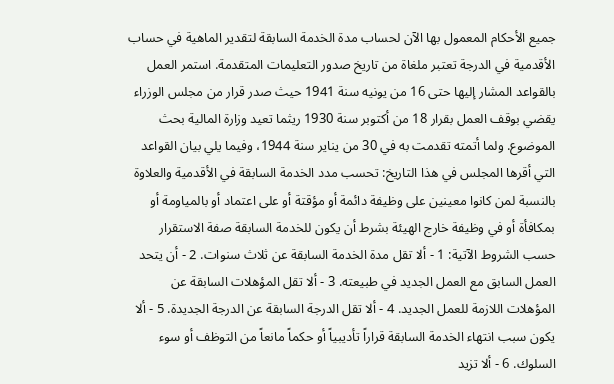جميع الأحكام المعمول بها الآن لحساب مدة الخدمة السابقة لتقدير الماهية في حساب الأقدمية في الدرجة تعتبر ملغاة من تاريخ صدور التعليمات المتقدمة. استمر العمل بالقواعد المشار إليها حتى 16 من يونيه سنة 1941 حيث صدر قرار من مجلس الوزراء يقضي بوقف العمل بقرار 18 من أكتوبر سنة 1930 ريثما تعيد وزارة المالية بحث الموضوع. ولما أتمته تقدمت به في 30 من يناير سنة 1944، وفيما يلي بيان القواعد التي أقرها المجلس في هذا التاريخ: تحسب مدد الخدمة السابقة في الأقدمية والعلاوة بالنسبة لمن كانوا معينين على وظيفة دائمة أو مؤقتة أو على اعتماد أو بالمياومة أو بمكافأة أو في وظيفة خارج الهيئة بشرط أن يكون للخدمة السابقة صفة الاستقرار حسب الشروط الآتية: 1 - ألا تقل مدة الخدمة السابقة عن ثلاث سنوات. 2 - أن يتحد العمل السابق مع العمل الجديد في طبيعته. 3 - ألا تقل المؤهلات السابقة عن المؤهلات اللازمة للعمل الجديد. 4 - ألا تقل الدرجة السابقة عن الدرجة الجديدة. 5 - ألا يكون سبب انتهاء الخدمة السابقة قراراً تأديبياً أو حكماً مانعاً من التوظف أو سوء السلوك. 6 - ألا تزيد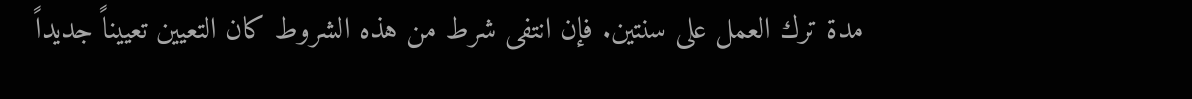مدة ترك العمل على سنتين. فإن انتفى شرط من هذه الشروط كان التعيين تعييناً جديداً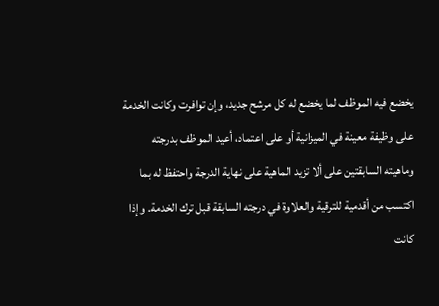يخضع فيه الموظف لما يخضع له كل مرشح جديد، وإن توافرت وكانت الخدمة على وظيفة معينة في الميزانية أو على اعتماد، أعيد الموظف بدرجته وماهيته السابقتين على ألا تزيد الماهية على نهاية الدرجة واحتفظ له بما اكتسب من أقدمية للترقية والعلاوة في درجته السابقة قبل ترك الخدمة. وإذا كانت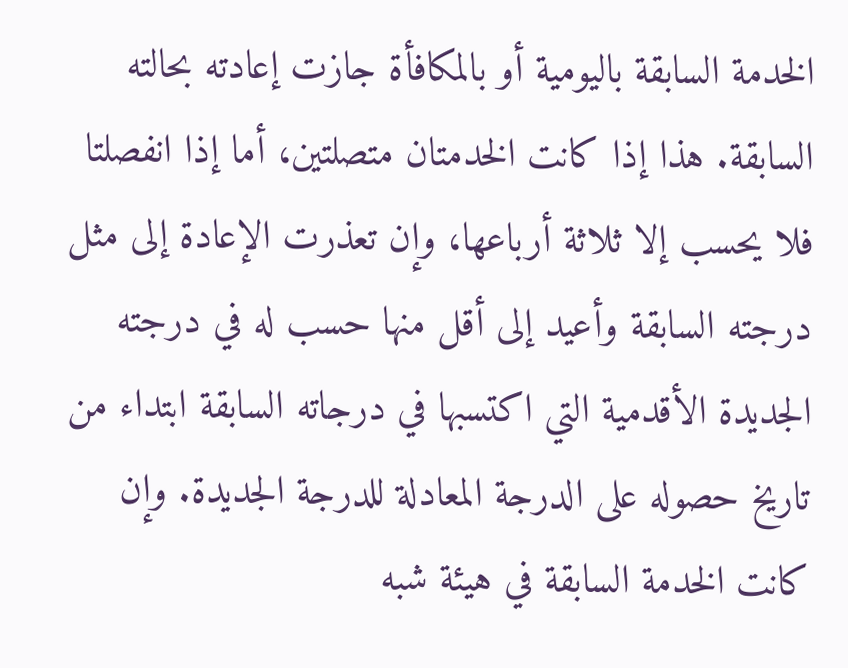الخدمة السابقة باليومية أو بالمكافأة جازت إعادته بحالته السابقة. هذا إذا كانت الخدمتان متصلتين، أما إذا انفصلتا فلا يحسب إلا ثلاثة أرباعها، وإن تعذرت الإعادة إلى مثل درجته السابقة وأعيد إلى أقل منها حسب له في درجته الجديدة الأقدمية التي اكتسبها في درجاته السابقة ابتداء من تاريخ حصوله على الدرجة المعادلة للدرجة الجديدة. وإن كانت الخدمة السابقة في هيئة شبه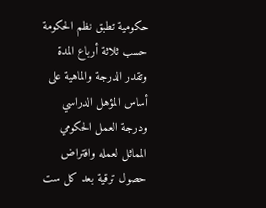حكومية تطبق نظم الحكومة حسب ثلاثة أرباع المدة وتقدر الدرجة والماهية على أساس المؤهل الدراسي ودرجة العمل الحكومي المماثل لعمله وافتراض حصول ترقية بعد كل ست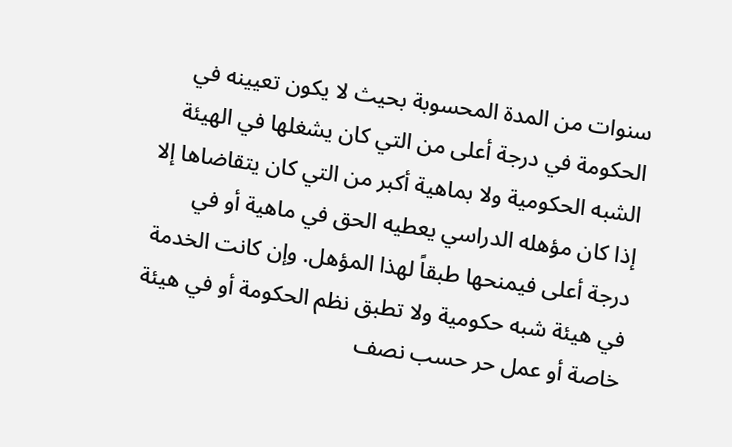سنوات من المدة المحسوبة بحيث لا يكون تعيينه في الحكومة في درجة أعلى من التي كان يشغلها في الهيئة الشبه الحكومية ولا بماهية أكبر من التي كان يتقاضاها إلا إذا كان مؤهله الدراسي يعطيه الحق في ماهية أو في درجة أعلى فيمنحها طبقاً لهذا المؤهل. وإن كانت الخدمة في هيئة شبه حكومية ولا تطبق نظم الحكومة أو في هيئة خاصة أو عمل حر حسب نصف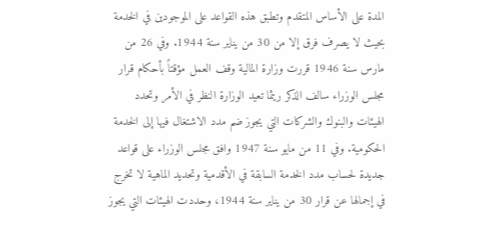المدة على الأساس المتقدم وتطبق هذه القواعد على الموجودين في الخدمة بحيث لا يصرف فرق إلا من 30 من يناير سنة 1944. وفي 26 من مارس سنة 1946 قررت وزارة المالية وقف العمل مؤقتاً بأحكام قرار مجلس الوزراء سالف الذكر ريثما تعيد الوزارة النظر في الأمر وتحدد الهيئات والبنوك والشركات التي يجوز ضم مدد الاشتغال فيها إلى الخدمة الحكومية. وفي 11 من مايو سنة 1947 وافق مجلس الوزراء على قواعد جديدة لحساب مدد الخدمة السابقة في الأقدمية وتحديد الماهية لا تخرج في إجمالها عن قرار 30 من يناير سنة 1944، وحددت الهيئات التي يجوز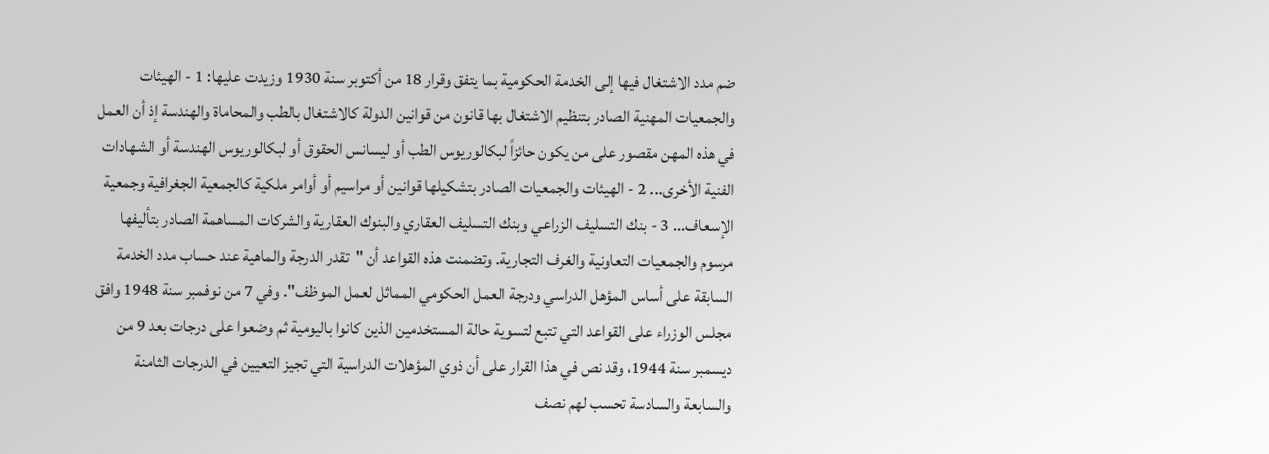ضم مدد الاشتغال فيها إلى الخدمة الحكومية بما يتفق وقرار 18 من أكتوبر سنة 1930 وزيدت عليها: 1 - الهيئات والجمعيات المهنية الصادر بتنظيم الاشتغال بها قانون من قوانين الدولة كالاشتغال بالطب والمحاماة والهندسة إذ أن العمل في هذه المهن مقصور على من يكون حائزاً لبكالوريوس الطب أو ليسانس الحقوق أو لبكالوريوس الهندسة أو الشهادات الفنية الأخرى... 2 - الهيئات والجمعيات الصادر بتشكيلها قوانين أو مراسيم أو أوامر ملكية كالجمعية الجغرافية وجمعية الإسعاف... 3 - بنك التسليف الزراعي وبنك التسليف العقاري والبنوك العقارية والشركات المساهمة الصادر بتأليفها مرسوم والجمعيات التعاونية والغرف التجارية. وتضمنت هذه القواعد أن "تقدر الدرجة والماهية عند حساب مدد الخدمة السابقة على أساس المؤهل الدراسي ودرجة العمل الحكومي المماثل لعمل الموظف". وفي 7 من نوفمبر سنة 1948 وافق مجلس الوزراء على القواعد التي تتبع لتسوية حالة المستخدمين الذين كانوا باليومية ثم وضعوا على درجات بعد 9 من ديسمبر سنة 1944، وقد نص في هذا القرار على أن ذوي المؤهلات الدراسية التي تجيز التعيين في الدرجات الثامنة والسابعة والسادسة تحسب لهم نصف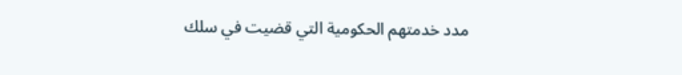مدد خدمتهم الحكومية التي قضيت في سلك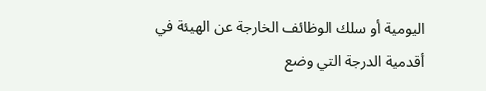اليومية أو سلك الوظائف الخارجة عن الهيئة في أقدمية الدرجة التي وضع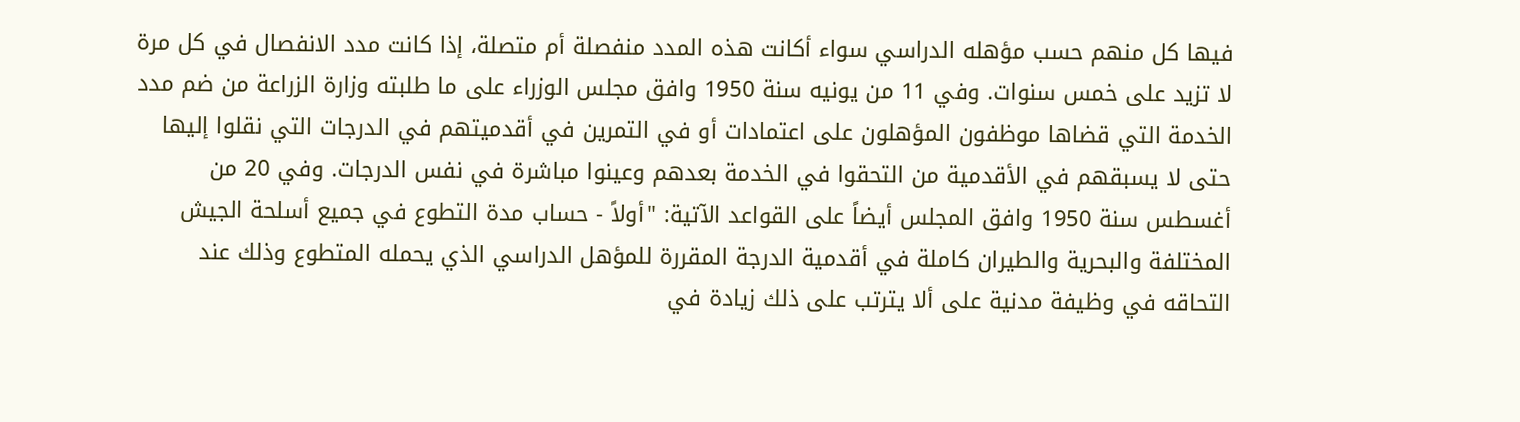فيها كل منهم حسب مؤهله الدراسي سواء أكانت هذه المدد منفصلة أم متصلة، إذا كانت مدد الانفصال في كل مرة لا تزيد على خمس سنوات. وفي 11 من يونيه سنة 1950 وافق مجلس الوزراء على ما طلبته وزارة الزراعة من ضم مدد الخدمة التي قضاها موظفون المؤهلون على اعتمادات أو في التمرين في أقدميتهم في الدرجات التي نقلوا إليها حتى لا يسبقهم في الأقدمية من التحقوا في الخدمة بعدهم وعينوا مباشرة في نفس الدرجات. وفي 20 من أغسطس سنة 1950 وافق المجلس أيضاً على القواعد الآتية: "أولاً - حساب مدة التطوع في جميع أسلحة الجيش المختلفة والبحرية والطيران كاملة في أقدمية الدرجة المقررة للمؤهل الدراسي الذي يحمله المتطوع وذلك عند التحاقه في وظيفة مدنية على ألا يترتب على ذلك زيادة في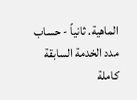الماهية. ثانياً - حساب مدد الخدمة السابقة كاملة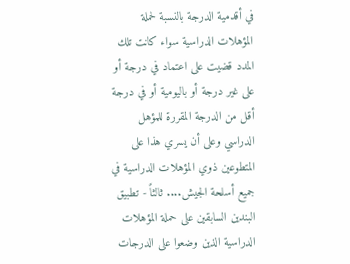في أقدمية الدرجة بالنسبة لحملة المؤهلات الدراسية سواء كانت تلك المدد قضيت على اعتماد في درجة أو على غير درجة أو باليومية أو في درجة أقل من الدرجة المقررة للمؤهل الدراسي وعلى أن يسري هذا على المتطوعين ذوي المؤهلات الدراسية في جميع أسلحة الجيش.... ثالثاً - تطبيق البندين السابقين على حملة المؤهلات الدراسية الذين وضعوا على الدرجات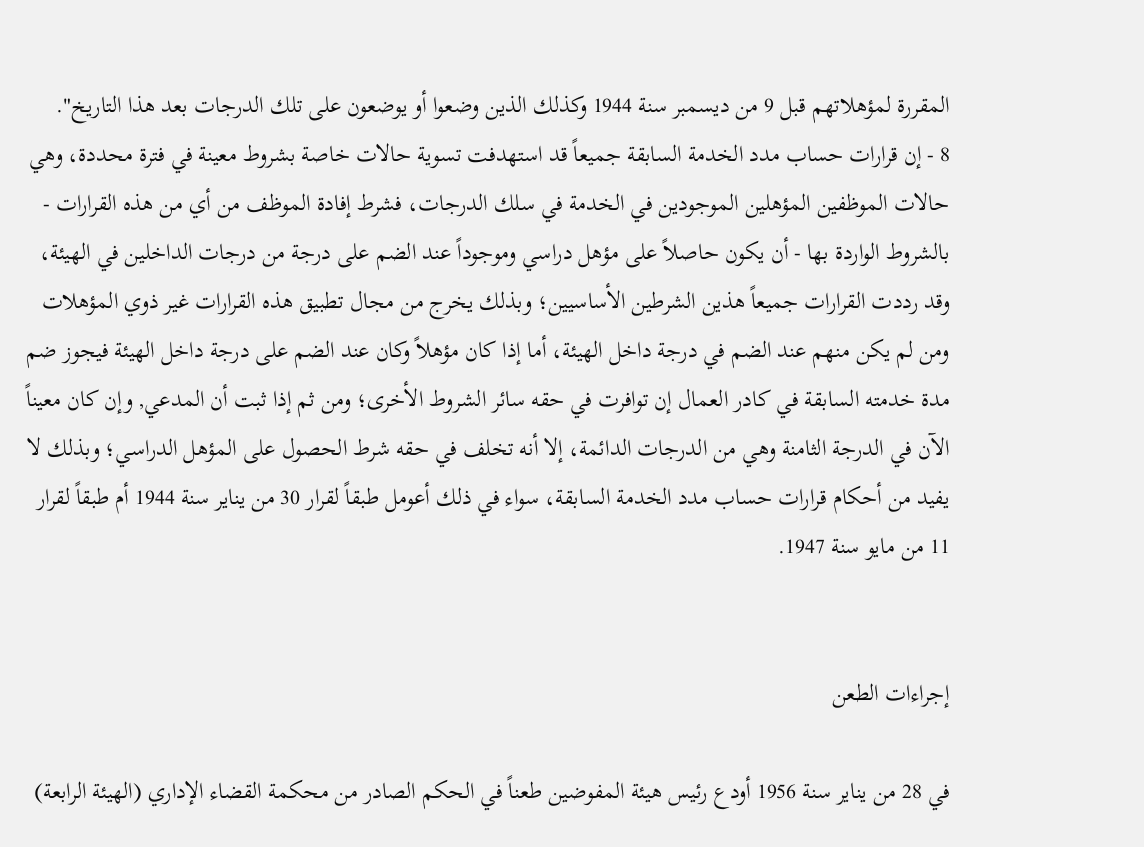المقررة لمؤهلاتهم قبل 9 من ديسمبر سنة 1944 وكذلك الذين وضعوا أو يوضعون على تلك الدرجات بعد هذا التاريخ".
8 - إن قرارات حساب مدد الخدمة السابقة جميعاً قد استهدفت تسوية حالات خاصة بشروط معينة في فترة محددة، وهي حالات الموظفين المؤهلين الموجودين في الخدمة في سلك الدرجات، فشرط إفادة الموظف من أي من هذه القرارات - بالشروط الواردة بها - أن يكون حاصلاً على مؤهل دراسي وموجوداً عند الضم على درجة من درجات الداخلين في الهيئة، وقد رددت القرارات جميعاً هذين الشرطين الأساسيين؛ وبذلك يخرج من مجال تطبيق هذه القرارات غير ذوي المؤهلات ومن لم يكن منهم عند الضم في درجة داخل الهيئة، أما إذا كان مؤهلاً وكان عند الضم على درجة داخل الهيئة فيجوز ضم مدة خدمته السابقة في كادر العمال إن توافرت في حقه سائر الشروط الأخرى؛ ومن ثم إذا ثبت أن المدعي, وإن كان معيناً الآن في الدرجة الثامنة وهي من الدرجات الدائمة، إلا أنه تخلف في حقه شرط الحصول على المؤهل الدراسي؛ وبذلك لا يفيد من أحكام قرارات حساب مدد الخدمة السابقة، سواء في ذلك أعومل طبقاً لقرار 30 من يناير سنة 1944 أم طبقاً لقرار 11 من مايو سنة 1947.


إجراءات الطعن

في 28 من يناير سنة 1956 أودع رئيس هيئة المفوضين طعناً في الحكم الصادر من محكمة القضاء الإداري (الهيئة الرابعة)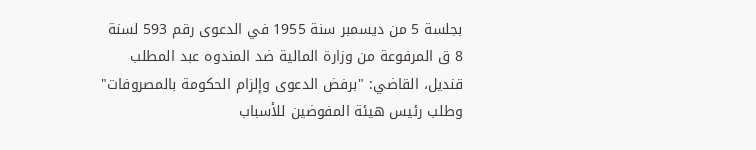بجلسة 5 من ديسمبر سنة 1955 في الدعوى رقم 593 لسنة 8 ق المرفوعة من وزارة المالية ضد المندوه عبد المطلب قنديل، القاضي: "برفض الدعوى وإلزام الحكومة بالمصروفات" وطلب رئيس هيئة المفوضين للأسباب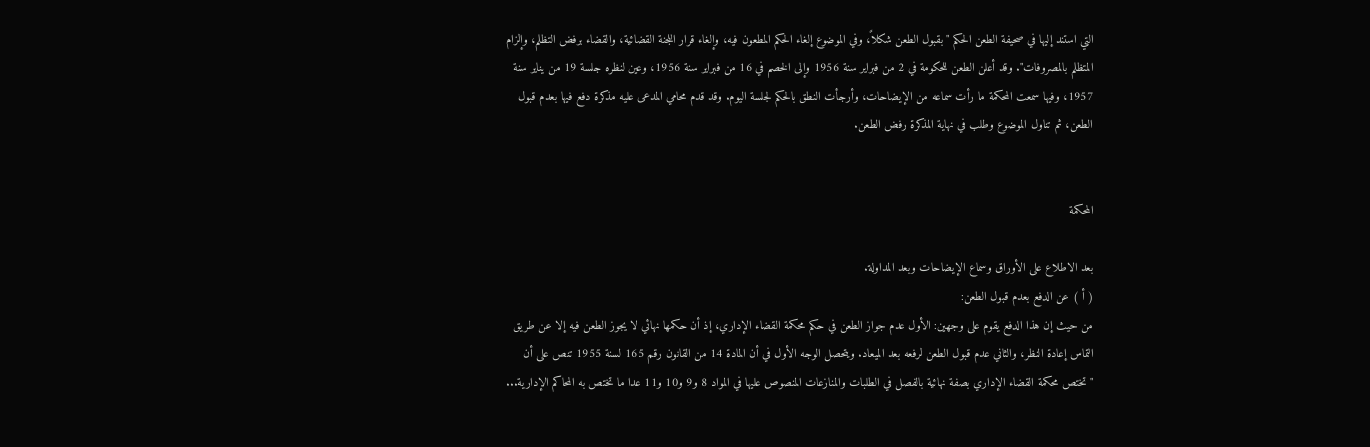التي استند إليها في صحيفة الطعن الحكم "بقبول الطعن شكلاً، وفي الموضوع إلغاء الحكم المطعون فيه، وإلغاء قرار اللجنة القضائية، والقضاء برفض التظلم، وإلزام المتظلم بالمصروفات". وقد أعلن الطعن للحكومة في 2 من فبراير سنة 1956 وإلى الخصم في 16 من فبراير سنة 1956، وعين لنظره جلسة 19 من يناير سنة 1957، وفيها سمعت المحكمة ما رأت سماعه من الإيضاحات، وأرجأت النطق بالحكم لجلسة اليوم. وقد قدم محامي المدعى عليه مذكرة دفع فيها بعدم قبول الطعن، ثم تناول الموضوع وطلب في نهاية المذكرة رفض الطعن.


المحكمة

بعد الاطلاع على الأوراق وسماع الإيضاحات وبعد المداولة.
( أ ) عن الدفع بعدم قبول الطعن:
من حيث إن هذا الدفع يقوم على وجهين: الأول عدم جواز الطعن في حكم محكمة القضاء الإداري، إذ أن حكمها نهائي لا يجوز الطعن فيه إلا عن طريق التماس إعادة النظر، والثاني عدم قبول الطعن لرفعه بعد الميعاد. ويتحصل الوجه الأول في أن المادة 14 من القانون رقم 165 لسنة 1955 تنص على أن "تختص محكمة القضاء الإداري بصفة نهائية بالفصل في الطلبات والمنازعات المنصوص عليها في المواد 8 و9 و10 و11 عدا ما تختص به المحاكم الإدارية...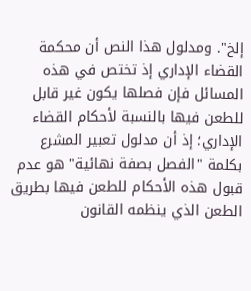إلخ". ومدلول هذا النص أن محكمة القضاء الإداري إذ تختص في هذه المسائل فإن فصلها يكون غير قابل للطعن فيها بالنسبة لأحكام القضاء الإداري؛ إذ أن مدلول تعبير المشرع بكلمة "الفصل بصفة نهائية" هو عدم قبول هذه الأحكام للطعن فيها بطريق الطعن الذي ينظمه القانون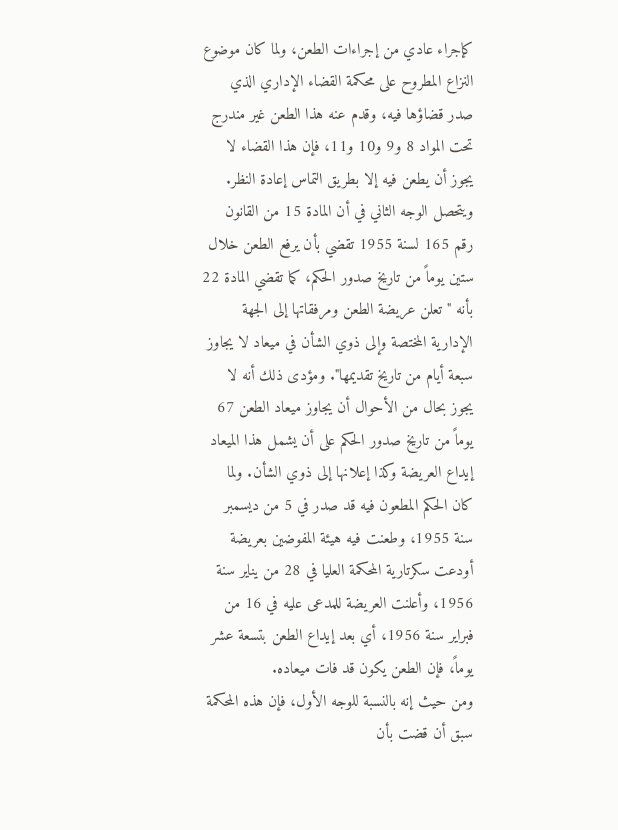كإجراء عادي من إجراءات الطعن، ولما كان موضوع النزاع المطروح على محكمة القضاء الإداري الذي صدر قضاؤها فيه، وقدم عنه هذا الطعن غير مندرج تحت المواد 8 و9 و10 و11، فإن هذا القضاء لا يجوز أن يطعن فيه إلا بطريق التماس إعادة النظر. ويتحصل الوجه الثاني في أن المادة 15 من القانون رقم 165 لسنة 1955 تقضي بأن يرفع الطعن خلال ستين يوماً من تاريخ صدور الحكم، كما تقضي المادة 22 بأنه "تعلن عريضة الطعن ومرفقاتها إلى الجهة الإدارية المختصة وإلى ذوي الشأن في ميعاد لا يجاوز سبعة أيام من تاريخ تقديمها". ومؤدى ذلك أنه لا يجوز بحال من الأحوال أن يجاوز ميعاد الطعن 67 يوماً من تاريخ صدور الحكم على أن يشمل هذا الميعاد إيداع العريضة وكذا إعلانها إلى ذوي الشأن. ولما كان الحكم المطعون فيه قد صدر في 5 من ديسمبر سنة 1955، وطعنت فيه هيئة المفوضين بعريضة أودعت سكرتارية المحكمة العليا في 28 من يناير سنة 1956، وأعلنت العريضة للمدعى عليه في 16 من فبراير سنة 1956، أي بعد إيداع الطعن بتسعة عشر يوماً، فإن الطعن يكون قد فات ميعاده.
ومن حيث إنه بالنسبة للوجه الأول، فإن هذه المحكمة سبق أن قضت بأن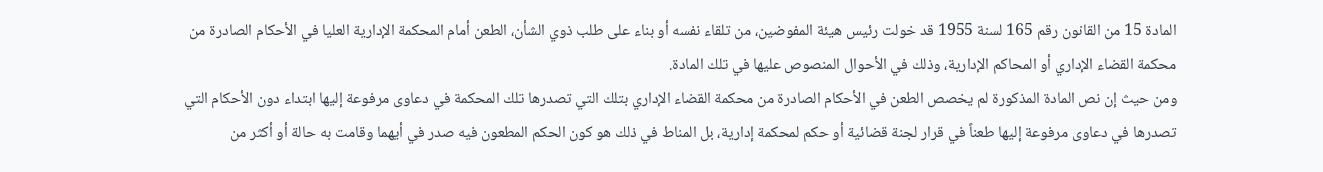المادة 15 من القانون رقم 165 لسنة 1955 قد خولت رئيس هيئة المفوضين، من تلقاء نفسه أو بناء على طلب ذوي الشأن، الطعن أمام المحكمة الإدارية العليا في الأحكام الصادرة من محكمة القضاء الإداري أو المحاكم الإدارية، وذلك في الأحوال المنصوص عليها في تلك المادة.
ومن حيث إن نص المادة المذكورة لم يخصص الطعن في الأحكام الصادرة من محكمة القضاء الإداري بتلك التي تصدرها تلك المحكمة في دعاوى مرفوعة إليها ابتداء دون الأحكام التي تصدرها في دعاوى مرفوعة إليها طعناً في قرار لجنة قضائية أو حكم لمحكمة إدارية، بل المناط في ذلك هو كون الحكم المطعون فيه صدر في أيهما وقامت به حالة أو أكثر من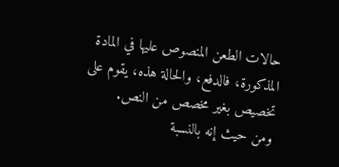حالات الطعن المنصوص عليها في المادة المذكورة، فالدفع، والحالة هذه، يقوم على تخصيص بغير مخصص من النص.
ومن حيث إنه بالنسبة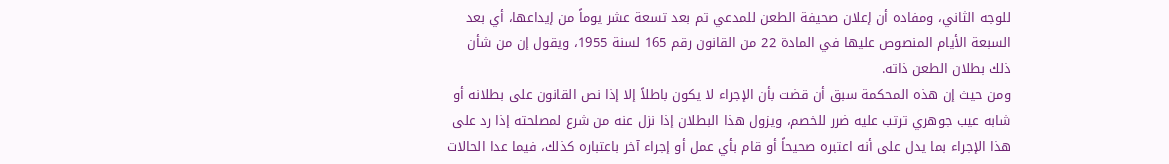للوجه الثاني، ومفاده أن إعلان صحيفة الطعن للمدعي تم بعد تسعة عشر يوماً من إيداعها، أي بعد السبعة الأيام المنصوص عليها في المادة 22 من القانون رقم 165 لسنة 1955، ويقول إن من شأن ذلك بطلان الطعن ذاته.
ومن حيث إن هذه المحكمة سبق أن قضت بأن الإجراء لا يكون باطلاً إلا إذا نص القانون على بطلانه أو شابه عيب جوهري ترتب عليه ضرر للخصم، ويزول هذا البطلان إذا نزل عنه من شرع لمصلحته إذا رد على هذا الإجراء بما يدل على أنه اعتبره صحيحاً أو قام بأي عمل أو إجراء آخر باعتباره كذلك، فيما عدا الحالات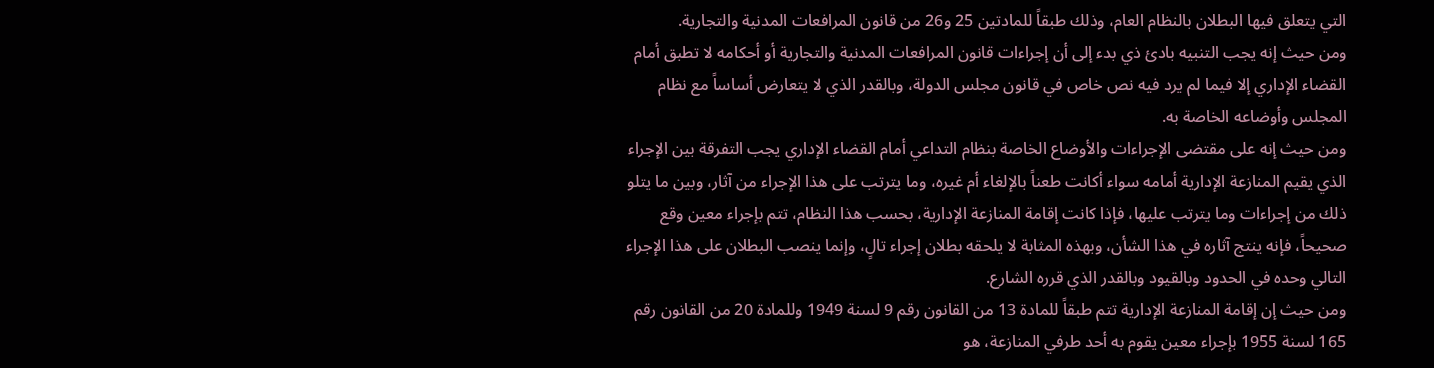التي يتعلق فيها البطلان بالنظام العام، وذلك طبقاً للمادتين 25 و26 من قانون المرافعات المدنية والتجارية.
ومن حيث إنه يجب التنبيه بادئ ذي بدء إلى أن إجراءات قانون المرافعات المدنية والتجارية أو أحكامه لا تطبق أمام القضاء الإداري إلا فيما لم يرد فيه نص خاص في قانون مجلس الدولة، وبالقدر الذي لا يتعارض أساساً مع نظام المجلس وأوضاعه الخاصة به.
ومن حيث إنه على مقتضى الإجراءات والأوضاع الخاصة بنظام التداعي أمام القضاء الإداري يجب التفرقة بين الإجراء الذي يقيم المنازعة الإدارية أمامه سواء أكانت طعناً بالإلغاء أم غيره، وما يترتب على هذا الإجراء من آثار، وبين ما يتلو ذلك من إجراءات وما يترتب عليها، فإذا كانت إقامة المنازعة الإدارية، بحسب هذا النظام، تتم بإجراء معين وقع صحيحاً، فإنه ينتج آثاره في هذا الشأن، وبهذه المثابة لا يلحقه بطلان إجراء تالٍ، وإنما ينصب البطلان على هذا الإجراء التالي وحده في الحدود وبالقيود وبالقدر الذي قرره الشارع.
ومن حيث إن إقامة المنازعة الإدارية تتم طبقاً للمادة 13 من القانون رقم 9 لسنة 1949 وللمادة 20 من القانون رقم 165 لسنة 1955 بإجراء معين يقوم به أحد طرفي المنازعة، هو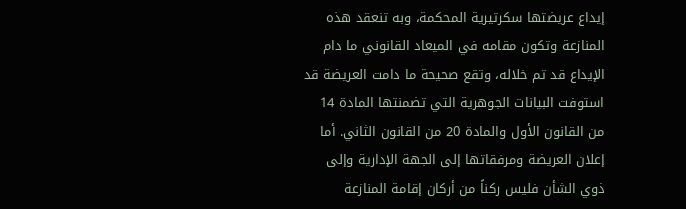إيداع عريضتها سكرتيرية المحكمة، وبه تنعقد هذه المنازعة وتكون مقامه في الميعاد القانوني ما دام الإيداع قد تم خلاله، وتقع صحيحة ما دامت العريضة قد استوفت البيانات الجوهرية التي تضمنتها المادة 14 من القانون الأول والمادة 20 من القانون الثاني. أما إعلان العريضة ومرفقاتها إلى الجهة الإدارية وإلى ذوي الشأن فليس ركناً من أركان إقامة المنازعة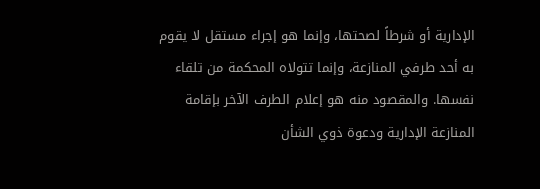الإدارية أو شرطاً لصحتها، وإنما هو إجراء مستقل لا يقوم به أحد طرفي المنازعة، وإنما تتولاه المحكمة من تلقاء نفسها. والمقصود منه هو إعلام الطرف الآخر بإقامة المنازعة الإدارية ودعوة ذوي الشأن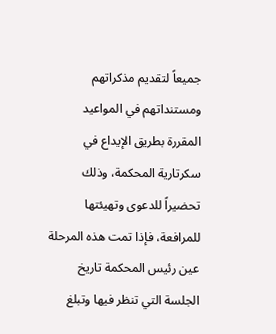جميعاً لتقديم مذكراتهم ومستنداتهم في المواعيد المقررة بطريق الإيداع في سكرتارية المحكمة، وذلك تحضيراً للدعوى وتهيئتها للمرافعة، فإذا تمت هذه المرحلة عين رئيس المحكمة تاريخ الجلسة التي تنظر فيها وتبلغ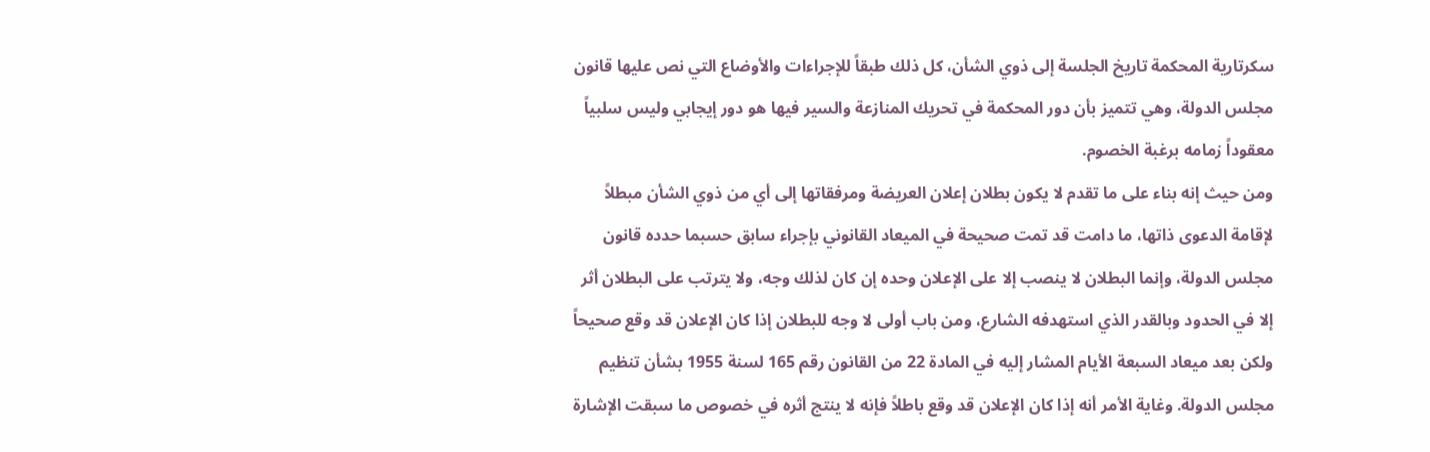سكرتارية المحكمة تاريخ الجلسة إلى ذوي الشأن، كل ذلك طبقاً للإجراءات والأوضاع التي نص عليها قانون مجلس الدولة، وهي تتميز بأن دور المحكمة في تحريك المنازعة والسير فيها هو دور إيجابي وليس سلبياً معقوداً زمامه برغبة الخصوم.
ومن حيث إنه بناء على ما تقدم لا يكون بطلان إعلان العريضة ومرفقاتها إلى أي من ذوي الشأن مبطلاً لإقامة الدعوى ذاتها، ما دامت قد تمت صحيحة في الميعاد القانوني بإجراء سابق حسبما حدده قانون مجلس الدولة، وإنما البطلان لا ينصب إلا على الإعلان وحده إن كان لذلك وجه، ولا يترتب على البطلان أثر إلا في الحدود وبالقدر الذي استهدفه الشارع، ومن باب أولى لا وجه للبطلان إذا كان الإعلان قد وقع صحيحاً ولكن بعد ميعاد السبعة الأيام المشار إليه في المادة 22 من القانون رقم 165 لسنة 1955 بشأن تنظيم مجلس الدولة. وغاية الأمر أنه إذا كان الإعلان قد وقع باطلاً فإنه لا ينتج أثره في خصوص ما سبقت الإشارة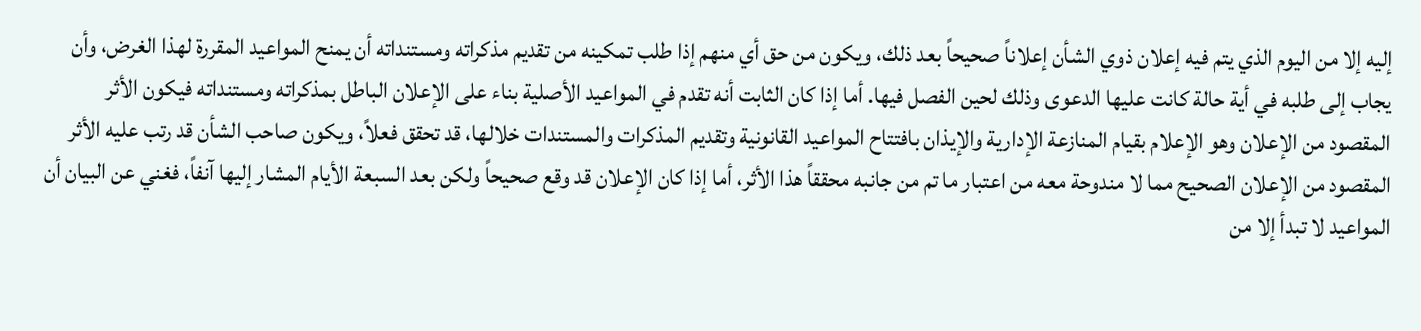إليه إلا من اليوم الذي يتم فيه إعلان ذوي الشأن إعلاناً صحيحاً بعد ذلك، ويكون من حق أي منهم إذا طلب تمكينه من تقديم مذكراته ومستنداته أن يمنح المواعيد المقررة لهذا الغرض، وأن يجاب إلى طلبه في أية حالة كانت عليها الدعوى وذلك لحين الفصل فيها. أما إذا كان الثابت أنه تقدم في المواعيد الأصلية بناء على الإعلان الباطل بمذكراته ومستنداته فيكون الأثر المقصود من الإعلان وهو الإعلام بقيام المنازعة الإدارية والإيذان بافتتاح المواعيد القانونية وتقديم المذكرات والمستندات خلالها، قد تحقق فعلاً، ويكون صاحب الشأن قد رتب عليه الأثر المقصود من الإعلان الصحيح مما لا مندوحة معه من اعتبار ما تم من جانبه محققاً هذا الأثر، أما إذا كان الإعلان قد وقع صحيحاً ولكن بعد السبعة الأيام المشار إليها آنفاً، فغني عن البيان أن المواعيد لا تبدأ إلا من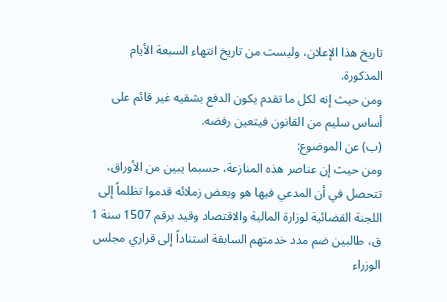تاريخ هذا الإعلان، وليست من تاريخ انتهاء السبعة الأيام المذكورة.
ومن حيث إنه لكل ما تقدم يكون الدفع بشقيه غير قائم على أساس سليم من القانون فيتعين رفضه.
(ب) عن الموضوع:
ومن حيث إن عناصر هذه المنازعة، حسبما يبين من الأوراق، تتحصل في أن المدعي فيها هو وبعض زملائه قدموا تظلماً إلى اللجنة القضائية لوزارة المالية والاقتصاد وقيد برقم 1507 سنة 1 ق، طالبين ضم مدد خدمتهم السابقة استناداً إلى قراري مجلس الوزراء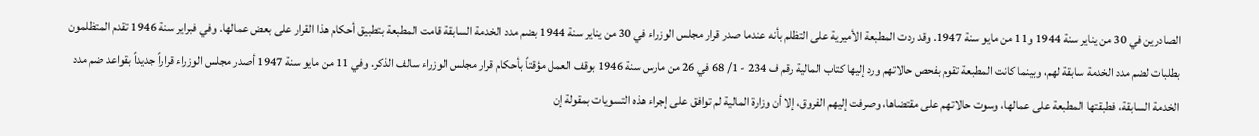الصادرين في 30 من يناير سنة 1944 و11 من مايو سنة 1947. وقد ردت المطبعة الأميرية على التظلم بأنه عندما صدر قرار مجلس الوزراء في 30 من يناير سنة 1944 بضم مدد الخدمة السابقة قامت المطبعة بتطبيق أحكام هذا القرار على بعض عمالها. وفي فبراير سنة 1946 تقدم المتظلمون بطلبات لضم مدد الخدمة سابقة لهم، وبينما كانت المطبعة تقوم بفحص حالاتهم ورد إليها كتاب المالية رقم ف 234 - 1/ 68 في 26 من مارس سنة 1946 بوقف العمل مؤقتاً بأحكام قرار مجلس الوزراء سالف الذكر. وفي 11 من مايو سنة 1947 أصدر مجلس الوزراء قراراً جديداً بقواعد ضم مدد الخدمة السابقة، فطبقتها المطبعة على عمالها، وسوت حالاتهم على مقتضاها، وصرفت إليهم الفروق، إلا أن وزارة المالية لم توافق على إجراء هذه التسويات بمقولة إن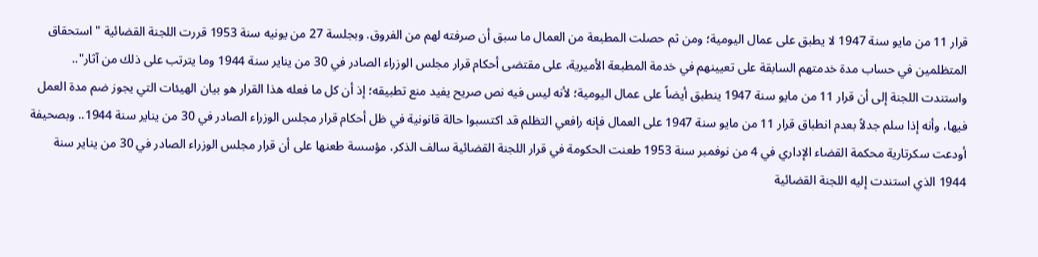قرار 11 من مايو سنة 1947 لا يطبق على عمال اليومية؛ ومن ثم حصلت المطبعة من العمال ما سبق أن صرفته لهم من الفروق. وبجلسة 27 من يونيه سنة 1953 قررت اللجنة القضائية "استحقاق المتظلمين في حساب مدة خدمتهم السابقة على تعيينهم في خدمة المطبعة الأميرية، على مقتضى أحكام قرار مجلس الوزراء الصادر في 30 من يناير سنة 1944 وما يترتب على ذلك من آثار".. واستندت اللجنة إلى أن قرار 11 من مايو سنة 1947 ينطبق أيضاً على عمال اليومية؛ لأنه ليس فيه نص صريح يفيد منع تطبيقه؛ إذ أن كل ما فعله هذا القرار هو بيان الهيئات التي يجوز ضم مدة العمل فيها، وأنه إذا سلم جدلاً بعدم انطباق قرار 11 من مايو سنة 1947 على العمال فإنه رافعي التظلم قد اكتسبوا حالة قانونية في ظل أحكام قرار مجلس الوزراء الصادر في 30 من يناير سنة 1944.. وبصحيفة أودعت سكرتارية محكمة القضاء الإداري في 4 من نوفمبر سنة 1953 طعنت الحكومة في قرار اللجنة القضائية سالف الذكر، مؤسسة طعنها على أن قرار مجلس الوزراء الصادر في 30 من يناير سنة 1944 الذي استندت إليه اللجنة القضائية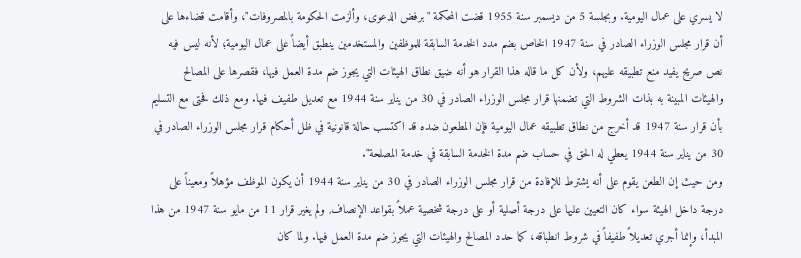لا يسري على عمال اليومية. وبجلسة 5 من ديسمبر سنة 1955 قضت المحكمة "برفض الدعوى، وألزمت الحكومة بالمصروفات"، وأقامت قضاءها على أن قرار مجلس الوزراء الصادر في سنة 1947 الخاص بضم مدد الخدمة السابقة للموظفين والمستخدمين ينطبق أيضاً على عمال اليومية؛ لأنه ليس فيه نص صريح يفيد منع تطبيقه عليهم، ولأن كل ما قاله هذا القرار هو أنه ضيق نطاق الهيئات التي يجوز ضم مدة العمل فيها، فقصرها على المصالح والهيئات المبينة به بذات الشروط التي تضمنها قرار مجلس الوزراء الصادر في 30 من يناير سنة 1944 مع تعديل طفيف فيها. ومع ذلك فحتى مع التسليم بأن قرار سنة 1947 قد أخرج من نطاق تطبيقه عمال اليومية فإن المطعون ضده قد اكتسب حالة قانونية في ظل أحكام قرار مجلس الوزراء الصادر في 30 من يناير سنة 1944 يعطي له الحق في حساب ضم مدة الخدمة السابقة في خدمة المصلحة".
ومن حيث إن الطعن يقوم على أنه يشترط للإفادة من قرار مجلس الوزراء الصادر في 30 من يناير سنة 1944 أن يكون الموظف مؤهلاً ومعيناً على درجة داخل الهيئة سواء كان التعيين عليها على درجة أصلية أو على درجة شخصية عملاً بقواعد الإنصاف, ولم يغير قرار 11 من مايو سنة 1947 من هذا المبدأ، وإنما أجري تعديلاً طفيفاً في شروط انطباقه، كما حدد المصالح والهيئات التي يجوز ضم مدة العمل فيها. ولما كان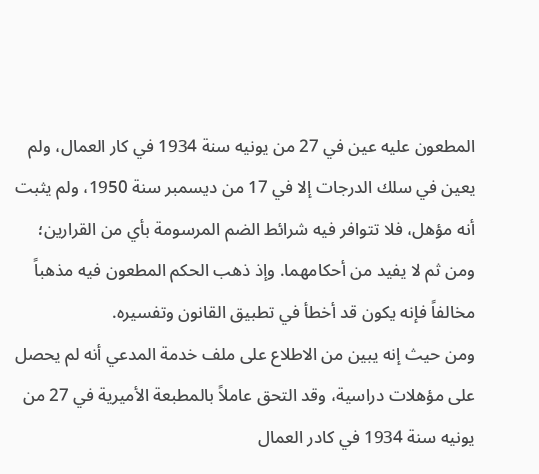المطعون عليه عين في 27 من يونيه سنة 1934 في كار العمال، ولم يعين في سلك الدرجات إلا في 17 من ديسمبر سنة 1950، ولم يثبت أنه مؤهل، فلا تتوافر فيه شرائط الضم المرسومة بأي من القرارين؛ ومن ثم لا يفيد من أحكامهما. وإذ ذهب الحكم المطعون فيه مذهباً مخالفاً فإنه يكون قد أخطأ في تطبيق القانون وتفسيره.
ومن حيث إنه يبين من الاطلاع على ملف خدمة المدعي أنه لم يحصل على مؤهلات دراسية، وقد التحق عاملاً بالمطبعة الأميرية في 27 من يونيه سنة 1934 في كادر العمال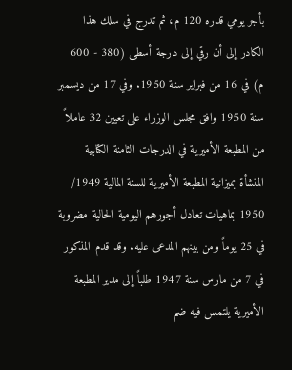بأجر يومي قدره 120 م، ثم تدرج في سلك هذا الكادر إلى أن رقي إلى درجة أسطى (380 - 600 م) في 16 من فبراير سنة 1950. وفي 17 من ديسمبر سنة 1950 وافق مجلس الوزراء على تعيين 32 عاملاً من المطبعة الأميرية في الدرجات الثامنة الكتابية المنشأة بميزانية المطبعة الأميرية للسنة المالية 1949/ 1950 بماهيات تعادل أجورهم اليومية الحالية مضروبة في 25 يوماً ومن بينهم المدعى عليه. وقد قدم المذكور في 7 من مارس سنة 1947 طلباً إلى مدير المطبعة الأميرية يلتمس فيه ضم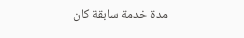مدة خدمة سابقة كان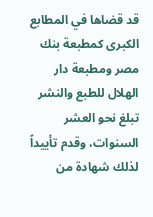قد قضاها في المطابع الكبرى كمطبعة بنك مصر ومطبعة دار الهلال للطبع والنشر تبلغ نحو العشر السنوات، وقدم تأييداً لذلك شهادة من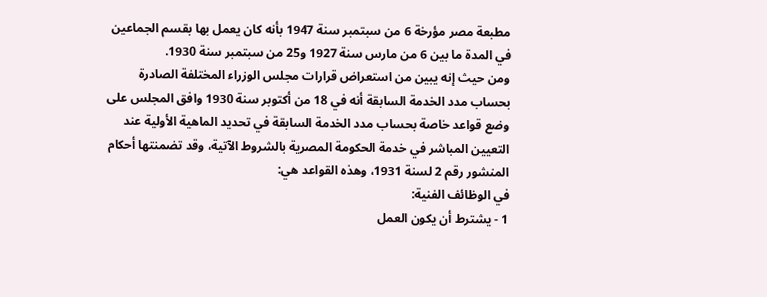مطبعة مصر مؤرخة 6 من سبتمبر سنة 1947 بأنه كان يعمل بها بقسم الجماعين في المدة ما بين 6 من مارس سنة 1927 و25 من سبتمبر سنة 1930.
ومن حيث إنه يبين من استعراض قرارات مجلس الوزراء المختلفة الصادرة بحساب مدد الخدمة السابقة أنه في 18 من أكتوبر سنة 1930 وافق المجلس على وضع قواعد خاصة بحساب مدد الخدمة السابقة في تحديد الماهية الأولية عند التعيين المباشر في خدمة الحكومة المصرية بالشروط الآتية، وقد تضمنتها أحكام المنشور رقم 2 لسنة 1931، وهذه القواعد هي:
في الوظائف الفنية:
1 - يشترط أن يكون العمل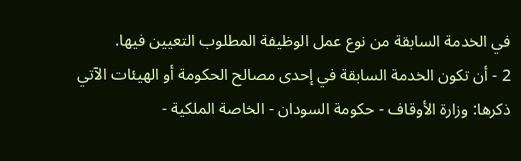في الخدمة السابقة من نوع عمل الوظيفة المطلوب التعيين فيها.
2 - أن تكون الخدمة السابقة في إحدى مصالح الحكومة أو الهيئات الآتي ذكرها: وزارة الأوقاف - حكومة السودان - الخاصة الملكية -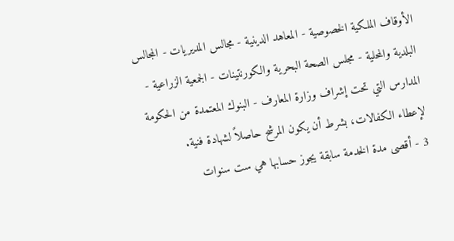الأوقاف الملكية الخصوصية - المعاهد الدينية - مجالس المديريات - المجالس البلدية والمحلية - مجلس الصحة البحرية والكورنتينات - الجمعية الزراعية - المدارس التي تحت إشراف وزارة المعارف - البنوك المعتمدة من الحكومة لإعطاء الكفالات، بشرط أن يكون المرشح حاصلاً لشهادة فنية.
3 - أقصى مدة الخدمة سابقة يجوز حسابها هي ست سنوات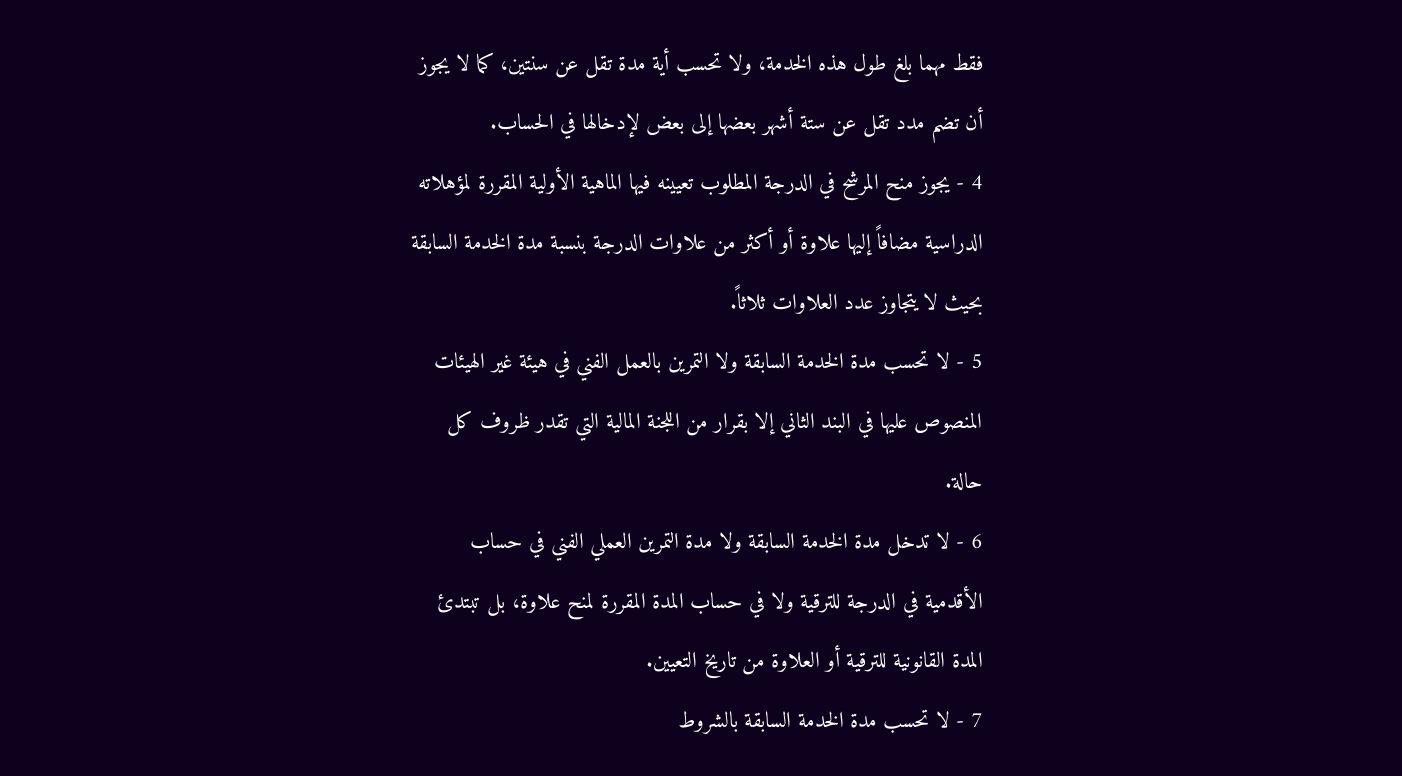فقط مهما بلغ طول هذه الخدمة، ولا تحسب أية مدة تقل عن سنتين، كما لا يجوز أن تضم مدد تقل عن ستة أشهر بعضها إلى بعض لإدخالها في الحساب.
4 - يجوز منح المرشح في الدرجة المطلوب تعيينه فيها الماهية الأولية المقررة لمؤهلاته الدراسية مضافاً إليها علاوة أو أكثر من علاوات الدرجة بنسبة مدة الخدمة السابقة بحيث لا يتجاوز عدد العلاوات ثلاثاً.
5 - لا تحسب مدة الخدمة السابقة ولا التمرين بالعمل الفني في هيئة غير الهيئات المنصوص عليها في البند الثاني إلا بقرار من اللجنة المالية التي تقدر ظروف كل حالة.
6 - لا تدخل مدة الخدمة السابقة ولا مدة التمرين العملي الفني في حساب الأقدمية في الدرجة للترقية ولا في حساب المدة المقررة لمنح علاوة، بل تبتدئ المدة القانونية للترقية أو العلاوة من تاريخ التعيين.
7 - لا تحسب مدة الخدمة السابقة بالشروط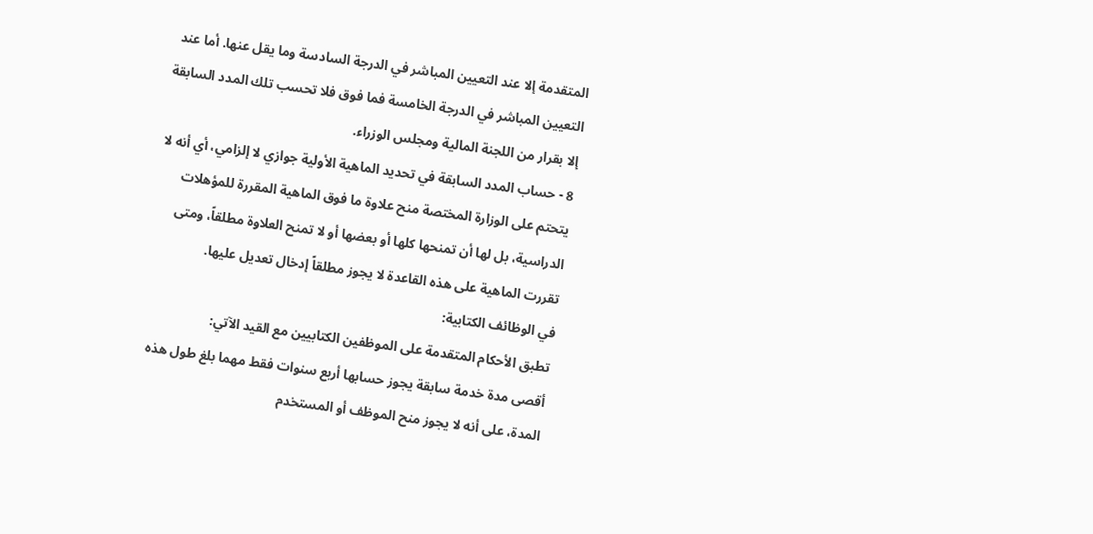المتقدمة إلا عند التعيين المباشر في الدرجة السادسة وما يقل عنها. أما عند التعيين المباشر في الدرجة الخامسة فما فوق فلا تحسب تلك المدد السابقة إلا بقرار من اللجنة المالية ومجلس الوزراء.
8 - حساب المدد السابقة في تحديد الماهية الأولية جوازي لا إلزامي، أي أنه لا يتحتم على الوزارة المختصة منح علاوة ما فوق الماهية المقررة للمؤهلات الدراسية، بل لها أن تمنحها كلها أو بعضها أو لا تمنح العلاوة مطلقاً، ومتى تقررت الماهية على هذه القاعدة لا يجوز مطلقاً إدخال تعديل عليها.
في الوظائف الكتابية:
تطبق الأحكام المتقدمة على الموظفين الكتابيين مع القيد الآتي:
أقصى مدة خدمة سابقة يجوز حسابها أربع سنوات فقط مهما بلغ طول هذه المدة، على أنه لا يجوز منح الموظف أو المستخدم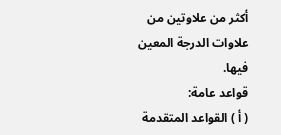أكثر من علاوتين من علاوات الدرجة المعين فيها.
قواعد عامة:
( أ ) القواعد المتقدمة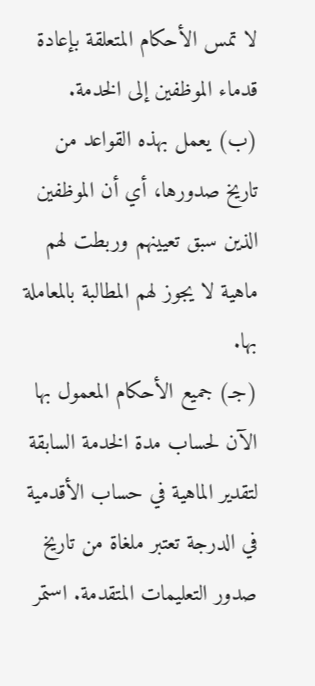لا تمس الأحكام المتعلقة بإعادة قدماء الموظفين إلى الخدمة.
(ب) يعمل بهذه القواعد من تاريخ صدورها، أي أن الموظفين الذين سبق تعيينهم وربطت لهم ماهية لا يجوز لهم المطالبة بالمعاملة بها.
(جـ) جميع الأحكام المعمول بها الآن لحساب مدة الخدمة السابقة لتقدير الماهية في حساب الأقدمية في الدرجة تعتبر ملغاة من تاريخ صدور التعليمات المتقدمة. استمر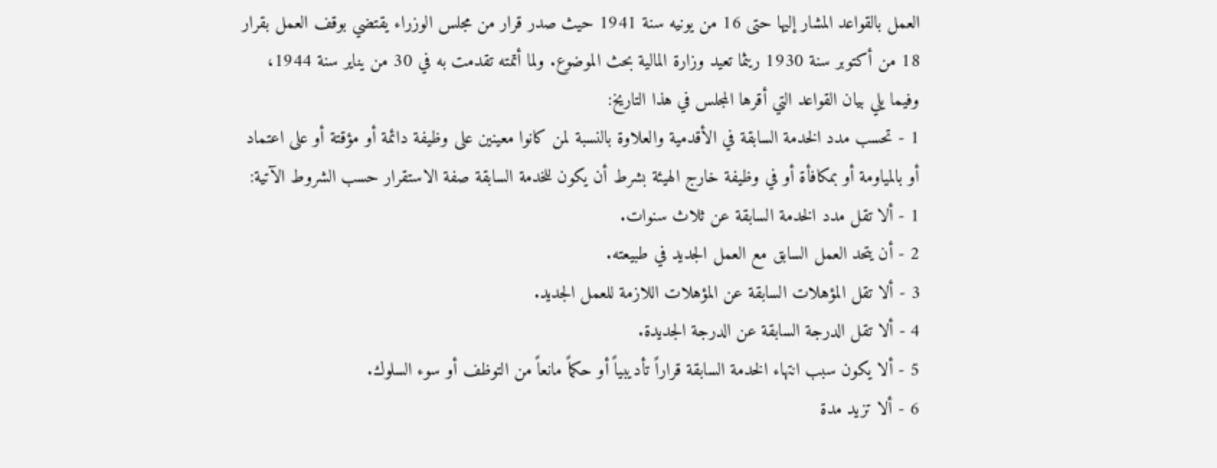العمل بالقواعد المشار إليها حتى 16 من يونيه سنة 1941 حيث صدر قرار من مجلس الوزراء يقتضي بوقف العمل بقرار 18 من أكتوبر سنة 1930 ريثما تعيد وزارة المالية بحث الموضوع. ولما أتمته تقدمت به في 30 من يناير سنة 1944، وفيما يلي بيان القواعد التي أقرها المجلس في هذا التاريخ:
1 - تحسب مدد الخدمة السابقة في الأقدمية والعلاوة بالنسبة لمن كانوا معينين على وظيفة دائمة أو مؤقتة أو على اعتماد أو بالمياومة أو بمكافأة أو في وظيفة خارج الهيئة بشرط أن يكون للخدمة السابقة صفة الاستقرار حسب الشروط الآتية:
1 - ألا تقل مدد الخدمة السابقة عن ثلاث سنوات.
2 - أن يتحد العمل السابق مع العمل الجديد في طبيعته.
3 - ألا تقل المؤهلات السابقة عن المؤهلات اللازمة للعمل الجديد.
4 - ألا تقل الدرجة السابقة عن الدرجة الجديدة.
5 - ألا يكون سبب انتهاء الخدمة السابقة قراراً تأديبياً أو حكماً مانعاً من التوظف أو سوء السلوك.
6 - ألا تزيد مدة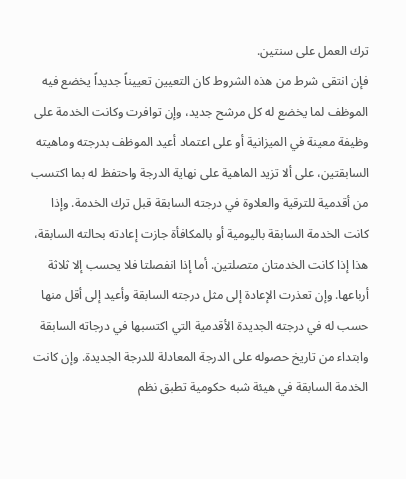ترك العمل على سنتين.
فإن انتقى شرط من هذه الشروط كان التعيين تعييناً جديداً يخضع فيه الموظف لما يخضع له كل مرشح جديد، وإن توافرت وكانت الخدمة على وظيفة معينة في الميزانية أو على اعتماد أعيد الموظف بدرجته وماهيته السابقتين، على ألا تزيد الماهية على نهاية الدرجة واحتفظ له بما اكتسب من أقدمية للترقية والعلاوة في درجته السابقة قبل ترك الخدمة. وإذا كانت الخدمة السابقة باليومية أو بالمكافأة جازت إعادته بحالته السابقة، هذا إذا كانت الخدمتان متصلتين. أما إذا انفصلتا فلا يحسب إلا ثلاثة أرباعها. وإن تعذرت الإعادة إلى مثل درجته السابقة وأعيد إلى أقل منها حسب له في درجته الجديدة الأقدمية التي اكتسبها في درجاته السابقة وابتداء من تاريخ حصوله على الدرجة المعادلة للدرجة الجديدة. وإن كانت الخدمة السابقة في هيئة شبه حكومية تطبق نظم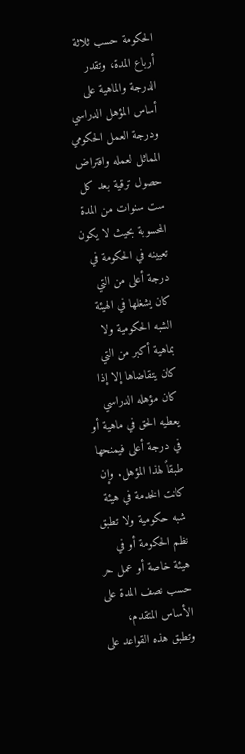الحكومة حسب ثلاثة أرباع المدة، وتقدر الدرجة والماهية على أساس المؤهل الدراسي ودرجة العمل الحكومي المماثل لعمله وافتراض حصول ترقية بعد كل ست سنوات من المدة المحسوبة بحيث لا يكون تعيينه في الحكومة في درجة أعلى من التي كان يشغلها في الهيئة الشبه الحكومية ولا بماهية أكبر من التي كان يتقاضاها إلا إذا كان مؤهله الدراسي يعطيه الحق في ماهية أو في درجة أعلى فيمنحها طبقاً لهذا المؤهل. وإن كانت الخدمة في هيئة شبه حكومية ولا تطبق نظم الحكومة أو في هيئة خاصة أو عمل حر حسب نصف المدة على الأساس المتقدم، وتطبق هذه القواعد على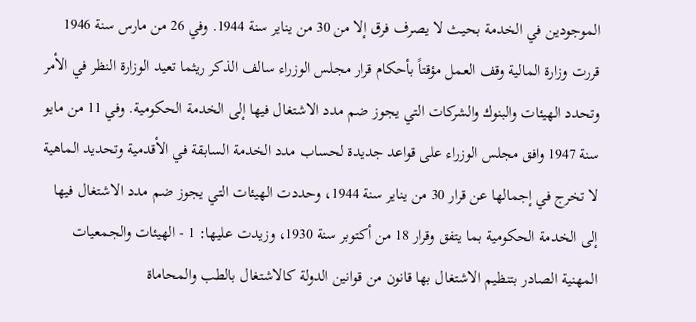الموجودين في الخدمة بحيث لا يصرف فرق إلا من 30 من يناير سنة 1944. وفي 26 من مارس سنة 1946 قررت وزارة المالية وقف العمل مؤقتاً بأحكام قرار مجلس الوزراء سالف الذكر ريثما تعيد الوزارة النظر في الأمر وتحدد الهيئات والبنوك والشركات التي يجوز ضم مدد الاشتغال فيها إلى الخدمة الحكومية. وفي 11 من مايو سنة 1947 وافق مجلس الوزراء على قواعد جديدة لحساب مدد الخدمة السابقة في الأقدمية وتحديد الماهية لا تخرج في إجمالها عن قرار 30 من يناير سنة 1944، وحددت الهيئات التي يجوز ضم مدد الاشتغال فيها إلى الخدمة الحكومية بما يتفق وقرار 18 من أكتوبر سنة 1930، وزيدت عليها: 1 - الهيئات والجمعيات المهنية الصادر بتنظيم الاشتغال بها قانون من قوانين الدولة كالاشتغال بالطب والمحاماة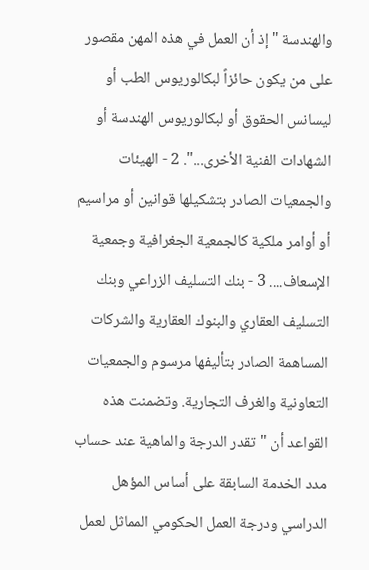والهندسة "إذ أن العمل في هذه المهن مقصور على من يكون حائزاً لبكالوريوس الطب أو ليسانس الحقوق أو لبكالوريوس الهندسة أو الشهادات الفنية الأخرى...". 2 - الهيئات والجمعيات الصادر بتشكيلها قوانين أو مراسيم أو أوامر ملكية كالجمعية الجغرافية وجمعية الإسعاف.... 3 - بنك التسليف الزراعي وبنك التسليف العقاري والبنوك العقارية والشركات المساهمة الصادر بتأليفها مرسوم والجمعيات التعاونية والغرف التجارية. وتضمنت هذه القواعد أن "تقدر الدرجة والماهية عند حساب مدد الخدمة السابقة على أساس المؤهل الدراسي ودرجة العمل الحكومي المماثل لعمل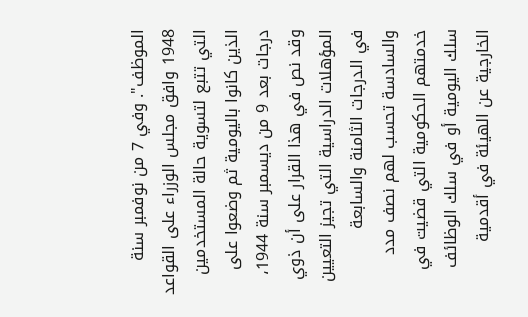الموظف". وفي 7 من نوفمبر سنة 1948 وافق مجلس الوزراء على القواعد التي تتبع لتسوية حالة المستخدمين الذين كانوا باليومية ثم وضعوا على درجات بعد 9 من ديسمبر سنة 1944، وقد نص في هذا القرار على أن ذوي المؤهلات الدراسية التي تجيز التعيين في الدرجات الثامنة والسابعة والسادسة تحسب لهم نصف مدد خدمتهم الحكومية التي قضيت في سلك اليومية أو في سلك الوظائف الخارجية عن الهيئة في أقدمية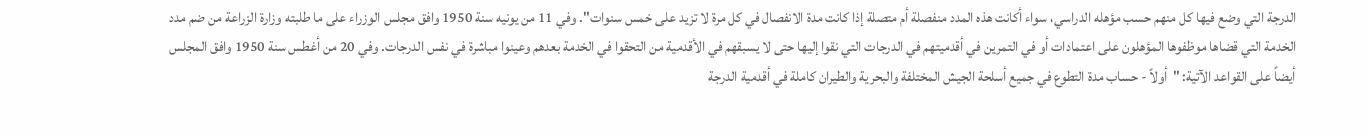الدرجة التي وضع فيها كل منهم حسب مؤهله الدراسي، سواء أكانت هذه المدد منفصلة أم متصلة إذا كانت مدة الانفصال في كل مرة لا تزيد على خمس سنوات". وفي 11 من يونيه سنة 1950 وافق مجلس الوزراء على ما طلبته وزارة الزراعة من ضم مدد الخدمة التي قضاها موظفوها المؤهلون على اعتمادات أو في التمرين في أقدميتهم في الدرجات التي نقوا إليها حتى لا يسبقهم في الأقدمية من التحقوا في الخدمة بعدهم وعينوا مباشرة في نفس الدرجات. وفي 20 من أغطس سنة 1950 وافق المجلس أيضاً على القواعد الآتية: "أولاً - حساب مدة التطوع في جميع أسلحة الجيش المختلفة والبحرية والطيران كاملة في أقدمية الدرجة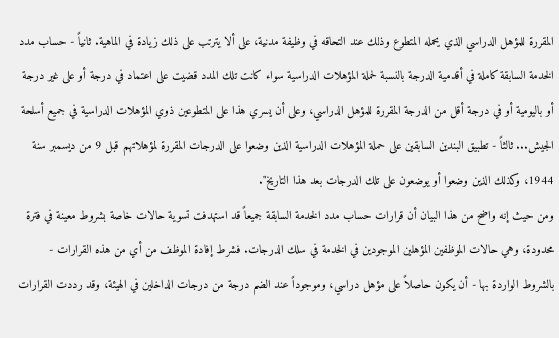المقررة للمؤهل الدراسي الذي يحمله المتطوع وذلك عند التحاقه في وظيفة مدنية، على ألا يترتب على ذلك زيادة في الماهية. ثانياً - حساب مدد الخدمة السابقة كاملة في أقدمية الدرجة بالنسبة لحملة المؤهلات الدراسية سواء كانت تلك المدد قضيت على اعتماد في درجة أو على غير درجة أو باليومية أو في درجة أقل من الدرجة المقررة للمؤهل الدراسي، وعلى أن يسري هذا على المتطوعين ذوي المؤهلات الدراسية في جميع أسلحة الجيش... ثالثاً - تطبيق البندين السابقين على حملة المؤهلات الدراسية الذين وضعوا على الدرجات المقررة لمؤهلاتهم قبل 9 من ديسمبر سنة 1944، وكذلك الذين وضعوا أو يوضعون على تلك الدرجات بعد هذا التاريخ".
ومن حيث إنه واضح من هذا البيان أن قرارات حساب مدد الخدمة السابقة جميعاً قد استهدفت تسوية حالات خاصة بشروط معينة في فترة محدودة، وهي حالات الموظفين المؤهلين الموجودين في الخدمة في سلك الدرجات. فشرط إفادة الموظف من أي من هذه القرارات - بالشروط الواردة بها - أن يكون حاصلاً على مؤهل دراسي، وموجوداً عند الضم درجة من درجات الداخلين في الهيئة، وقد رددت القرارات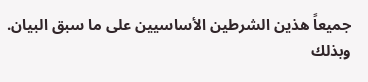جميعاً هذين الشرطين الأساسيين على ما سبق البيان. وبذلك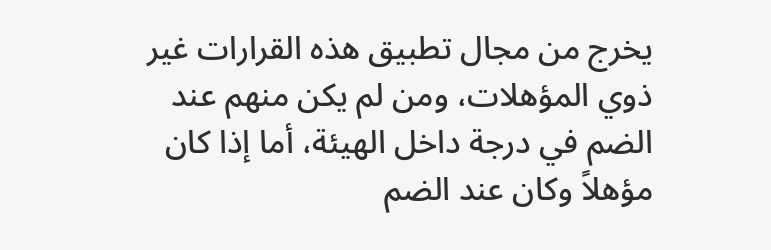يخرج من مجال تطبيق هذه القرارات غير ذوي المؤهلات، ومن لم يكن منهم عند الضم في درجة داخل الهيئة، أما إذا كان مؤهلاً وكان عند الضم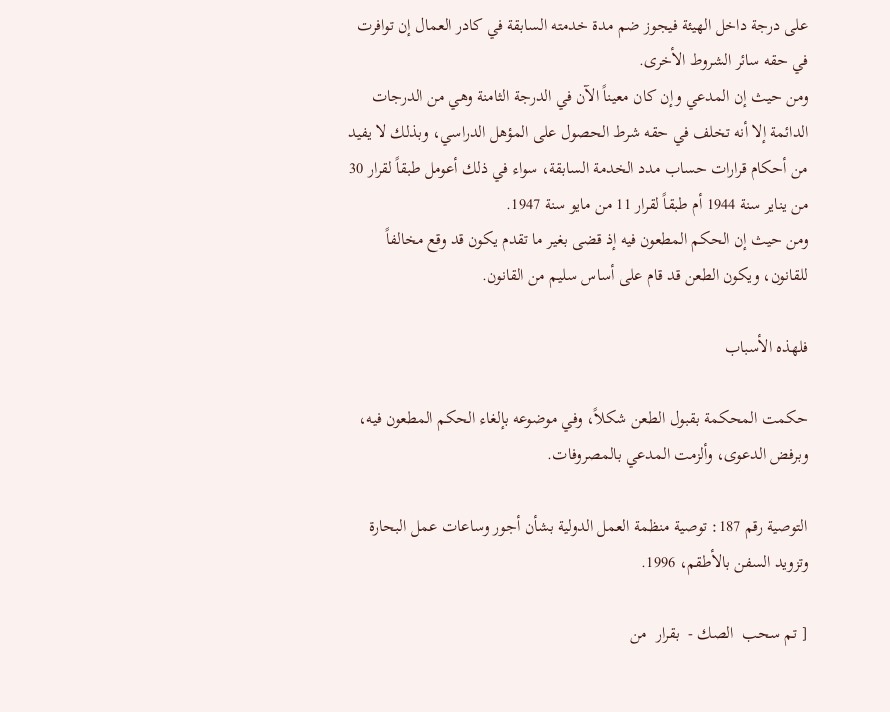على درجة داخل الهيئة فيجوز ضم مدة خدمته السابقة في كادر العمال إن توافرت في حقه سائر الشروط الأخرى.
ومن حيث إن المدعي وإن كان معيناً الآن في الدرجة الثامنة وهي من الدرجات الدائمة إلا أنه تخلف في حقه شرط الحصول على المؤهل الدراسي، وبذلك لا يفيد من أحكام قرارات حساب مدد الخدمة السابقة، سواء في ذلك أعومل طبقاً لقرار 30 من يناير سنة 1944 أم طبقاً لقرار 11 من مايو سنة 1947.
ومن حيث إن الحكم المطعون فيه إذ قضى بغير ما تقدم يكون قد وقع مخالفاً للقانون، ويكون الطعن قد قام على أساس سليم من القانون.

فلهذه الأسباب

حكمت المحكمة بقبول الطعن شكلاً، وفي موضوعه بإلغاء الحكم المطعون فيه، وبرفض الدعوى، وألزمت المدعي بالمصروفات.

التوصية رقم 187: توصية منظمة العمل الدولية بشأن أجور وساعات عمل البحارة وتزويد السفن بالأطقم، 1996.

[ تم سحب  الصك -  بقرار  من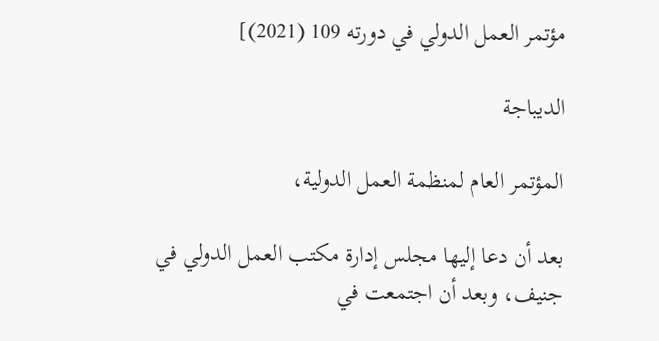مؤتمر العمل الدولي في دورته 109 (2021)]

الديباجة

المؤتمر العام لمنظمة العمل الدولية،

بعد أن دعا إليها مجلس إدارة مكتب العمل الدولي في جنيف، وبعد أن اجتمعت في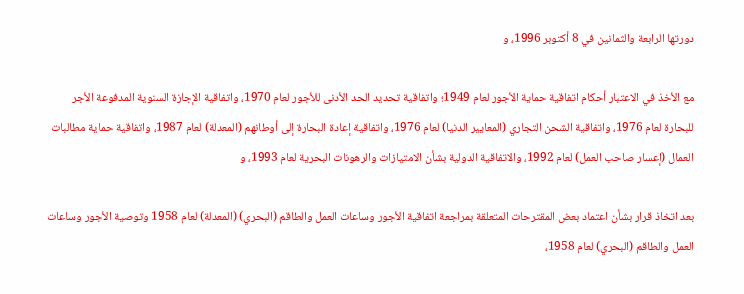دورتها الرابعة والثمانين في 8 أكتوبر 1996، و

مع الأخذ في الاعتبار أحكام اتفاقية حماية الأجور لعام 1949؛ واتفاقية تحديد الحد الأدنى للأجور لعام 1970، واتفاقية الإجازة السنوية المدفوعة الأجر للبحارة لعام 1976، واتفاقية الشحن التجاري (المعايير الدنيا) لعام 1976، واتفاقية إعادة البحارة إلى أوطانهم (المعدلة) لعام 1987، واتفاقية حماية مطالبات العمال (إعسار صاحب العمل) لعام 1992، والاتفاقية الدولية بشأن الامتيازات والرهونات البحرية لعام 1993، و

بعد اتخاذ قرار بشأن اعتماد بعض المقترحات المتعلقة بمراجعة اتفاقية الأجور وساعات العمل والطاقم (البحري) (المعدلة) لعام 1958 وتوصية الأجور وساعات العمل والطاقم (البحري) لعام 1958،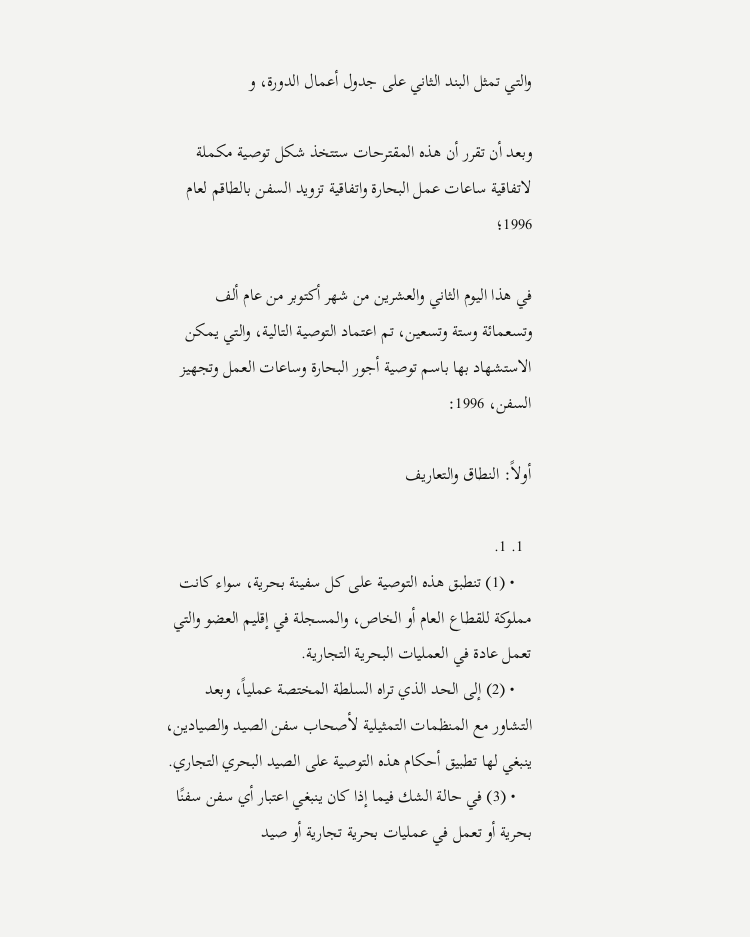والتي تمثل البند الثاني على جدول أعمال الدورة، و

وبعد أن تقرر أن هذه المقترحات ستتخذ شكل توصية مكملة لاتفاقية ساعات عمل البحارة واتفاقية تزويد السفن بالطاقم لعام 1996؛

في هذا اليوم الثاني والعشرين من شهر أكتوبر من عام ألف وتسعمائة وستة وتسعين، تم اعتماد التوصية التالية، والتي يمكن الاستشهاد بها باسم توصية أجور البحارة وساعات العمل وتجهيز السفن، 1996:

أولاً: النطاق والتعاريف

  1. 1.
    • (1) تنطبق هذه التوصية على كل سفينة بحرية، سواء كانت مملوكة للقطاع العام أو الخاص، والمسجلة في إقليم العضو والتي تعمل عادة في العمليات البحرية التجارية.
    • (2) إلى الحد الذي تراه السلطة المختصة عملياً، وبعد التشاور مع المنظمات التمثيلية لأصحاب سفن الصيد والصيادين، ينبغي لها تطبيق أحكام هذه التوصية على الصيد البحري التجاري.
    • (3) في حالة الشك فيما إذا كان ينبغي اعتبار أي سفن سفنًا بحرية أو تعمل في عمليات بحرية تجارية أو صيد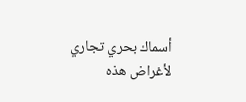أسماك بحري تجاري لأغراض هذه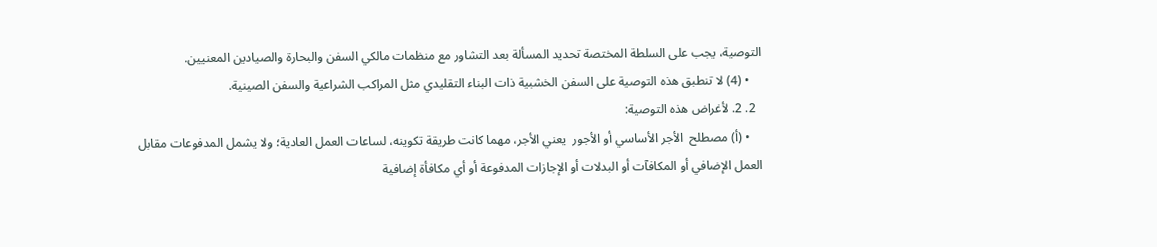التوصية، يجب على السلطة المختصة تحديد المسألة بعد التشاور مع منظمات مالكي السفن والبحارة والصيادين المعنيين.
    • (4) لا تنطبق هذه التوصية على السفن الخشبية ذات البناء التقليدي مثل المراكب الشراعية والسفن الصينية.
  2. 2. لأغراض هذه التوصية:
    • (أ) مصطلح  الأجر الأساسي أو الأجور  يعني الأجر، مهما كانت طريقة تكوينه، لساعات العمل العادية؛ ولا يشمل المدفوعات مقابل العمل الإضافي أو المكافآت أو البدلات أو الإجازات المدفوعة أو أي مكافأة إضافية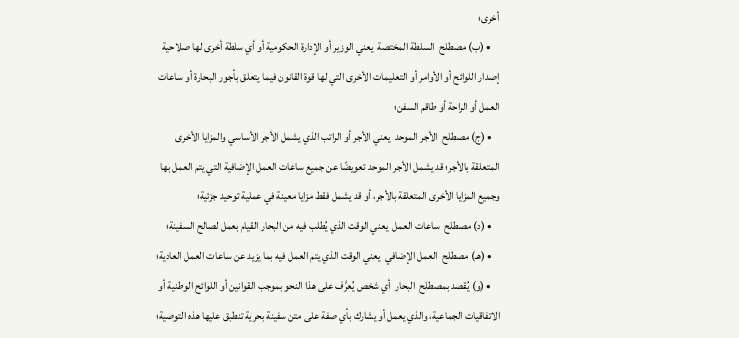أخرى؛
    • (ب) مصطلح  السلطة المختصة  يعني الوزير أو الإدارة الحكومية أو أي سلطة أخرى لها صلاحية إصدار اللوائح أو الأوامر أو التعليمات الأخرى التي لها قوة القانون فيما يتعلق بأجور البحارة أو ساعات العمل أو الراحة أو طاقم السفن؛
    • (ج) مصطلح  الأجر الموحد  يعني الأجر أو الراتب الذي يشمل الأجر الأساسي والمزايا الأخرى المتعلقة بالأجر؛ قد يشمل الأجر الموحد تعويضًا عن جميع ساعات العمل الإضافية التي يتم العمل بها وجميع المزايا الأخرى المتعلقة بالأجر، أو قد يشمل فقط مزايا معينة في عملية توحيد جزئية؛
    • (د) مصطلح  ساعات العمل  يعني الوقت الذي يُطلب فيه من البحار القيام بعمل لصالح السفينة؛
    • (هـ) مصطلح  العمل الإضافي  يعني الوقت الذي يتم العمل فيه بما يزيد عن ساعات العمل العادية؛
    • (و) يُقصد بمصطلح  البحار  أي شخص يُعرَّف على هذا النحو بموجب القوانين أو اللوائح الوطنية أو الاتفاقيات الجماعية، والذي يعمل أو يشارك بأي صفة على متن سفينة بحرية تنطبق عليها هذه التوصية؛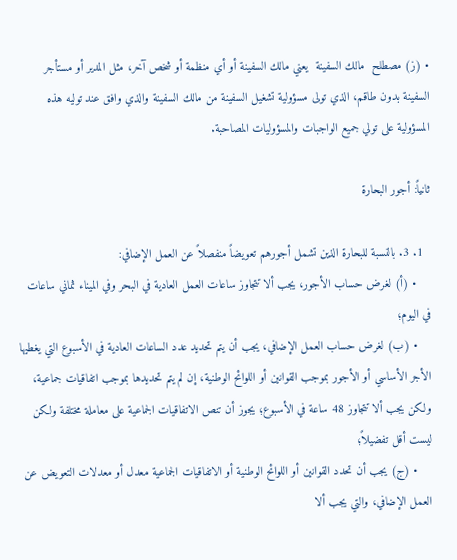• (ز) مصطلح  مالك السفينة  يعني مالك السفينة أو أي منظمة أو شخص آخر، مثل المدير أو مستأجر السفينة بدون طاقم، الذي تولى مسؤولية تشغيل السفينة من مالك السفينة والذي وافق عند توليه هذه المسؤولية على تولي جميع الواجبات والمسؤوليات المصاحبة.

ثانياً: أجور البحارة

  1. 3. بالنسبة للبحارة الذين تشمل أجورهم تعويضاً منفصلاً عن العمل الإضافي:
    • (أ) لغرض حساب الأجور، يجب ألا تتجاوز ساعات العمل العادية في البحر وفي الميناء ثماني ساعات في اليوم؛
    • (ب) لغرض حساب العمل الإضافي، يجب أن يتم تحديد عدد الساعات العادية في الأسبوع التي يغطيها الأجر الأساسي أو الأجور بموجب القوانين أو اللوائح الوطنية، إن لم يتم تحديدها بموجب اتفاقيات جماعية، ولكن يجب ألا تتجاوز 48 ساعة في الأسبوع؛ يجوز أن تنص الاتفاقيات الجماعية على معاملة مختلفة ولكن ليست أقل تفضيلاً؛
    • (ج) يجب أن تحدد القوانين أو اللوائح الوطنية أو الاتفاقيات الجماعية معدل أو معدلات التعويض عن العمل الإضافي، والتي يجب ألا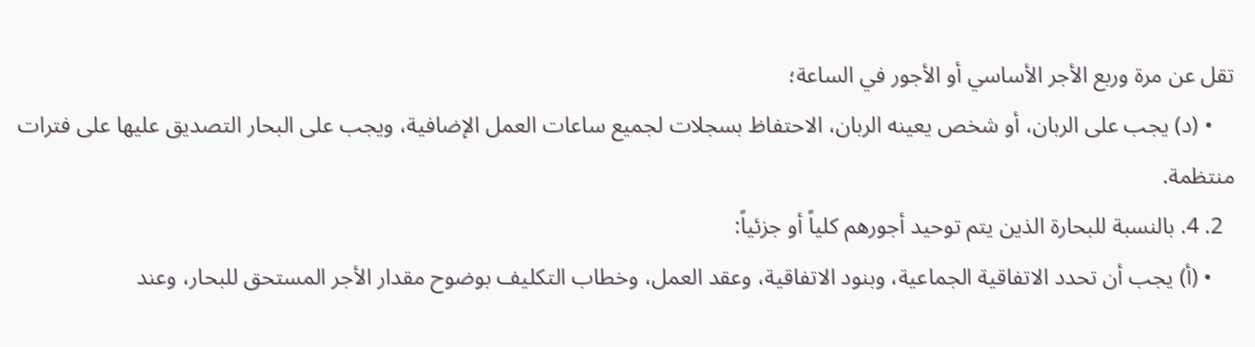تقل عن مرة وربع الأجر الأساسي أو الأجور في الساعة؛
    • (د) يجب على الربان، أو شخص يعينه الربان، الاحتفاظ بسجلات لجميع ساعات العمل الإضافية، ويجب على البحار التصديق عليها على فترات منتظمة.
  2. 4. بالنسبة للبحارة الذين يتم توحيد أجورهم كلياً أو جزئياً:
    • (أ) يجب أن تحدد الاتفاقية الجماعية، وبنود الاتفاقية، وعقد العمل، وخطاب التكليف بوضوح مقدار الأجر المستحق للبحار، وعند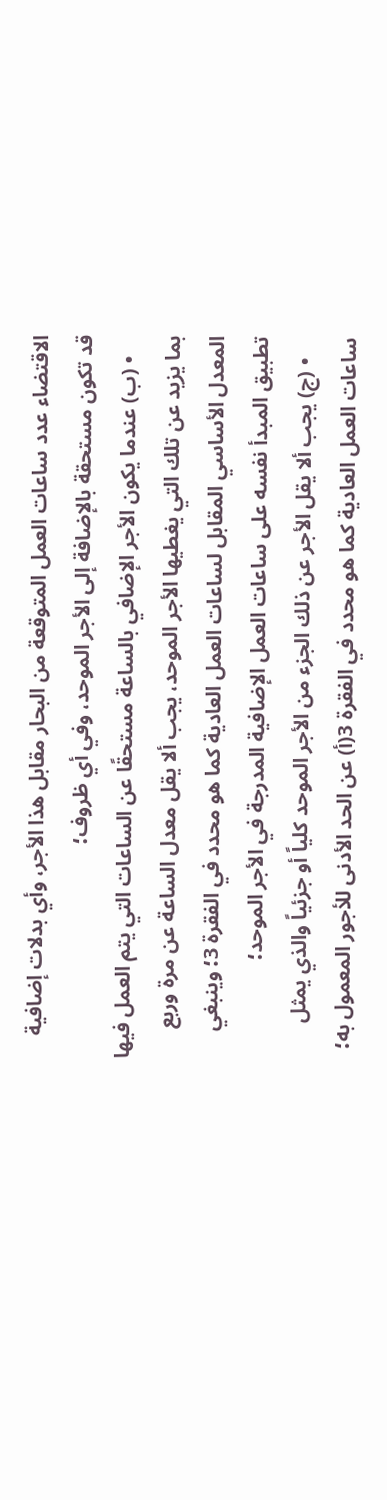الاقتضاء عدد ساعات العمل المتوقعة من البحار مقابل هذا الأجر، وأي بدلات إضافية قد تكون مستحقة بالإضافة إلى الأجر الموحد، وفي أي ظروف؛
    • (ب) عندما يكون الأجر الإضافي بالساعة مستحقًا عن الساعات التي يتم العمل فيها بما يزيد عن تلك التي يغطيها الأجر الموحد، يجب ألا يقل معدل الساعة عن مرة وربع المعدل الأساسي المقابل لساعات العمل العادية كما هو محدد في الفقرة 3؛ وينبغي تطبيق المبدأ نفسه على ساعات العمل الإضافية المدرجة في الأجر الموحد؛
    • (ج) يجب ألا يقل الأجر عن ذلك الجزء من الأجر الموحد كلياً أو جزئياً والذي يمثل ساعات العمل العادية كما هو محدد في الفقرة 3(أ) عن الحد الأدنى للأجور المعمول به؛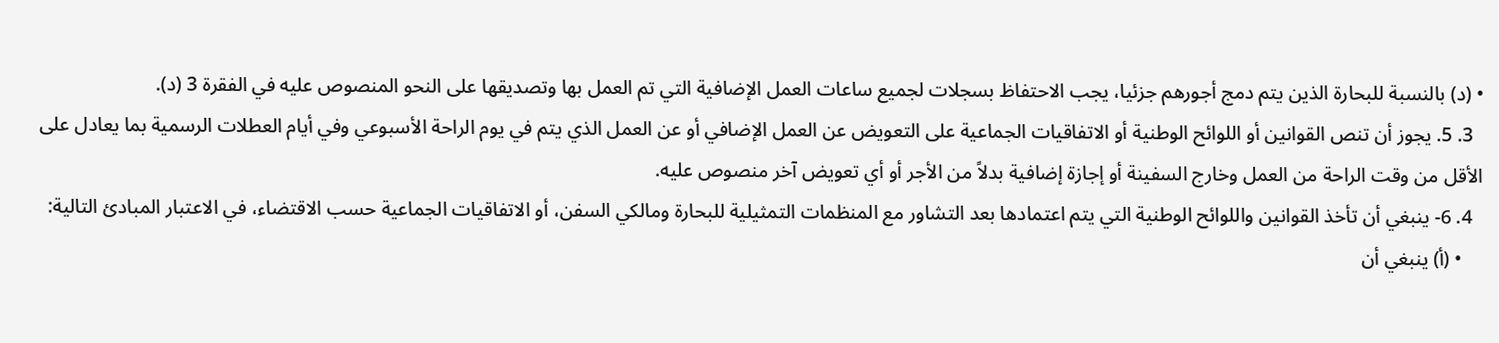• (د) بالنسبة للبحارة الذين يتم دمج أجورهم جزئيا، يجب الاحتفاظ بسجلات لجميع ساعات العمل الإضافية التي تم العمل بها وتصديقها على النحو المنصوص عليه في الفقرة 3 (د).
  3. 5. يجوز أن تنص القوانين أو اللوائح الوطنية أو الاتفاقيات الجماعية على التعويض عن العمل الإضافي أو عن العمل الذي يتم في يوم الراحة الأسبوعي وفي أيام العطلات الرسمية بما يعادل على الأقل من وقت الراحة من العمل وخارج السفينة أو إجازة إضافية بدلاً من الأجر أو أي تعويض آخر منصوص عليه.
  4. 6- ينبغي أن تأخذ القوانين واللوائح الوطنية التي يتم اعتمادها بعد التشاور مع المنظمات التمثيلية للبحارة ومالكي السفن، أو الاتفاقيات الجماعية حسب الاقتضاء، في الاعتبار المبادئ التالية:
    • (أ) ينبغي أن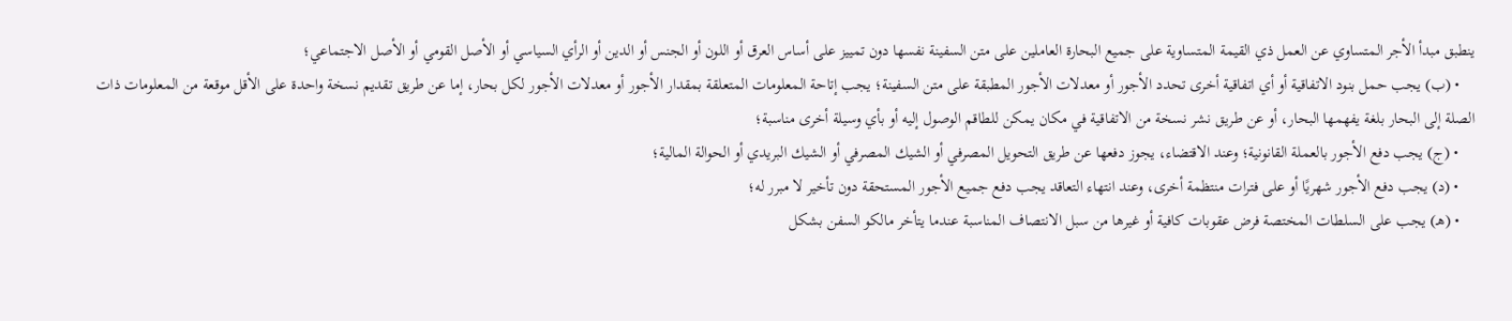ينطبق مبدأ الأجر المتساوي عن العمل ذي القيمة المتساوية على جميع البحارة العاملين على متن السفينة نفسها دون تمييز على أساس العرق أو اللون أو الجنس أو الدين أو الرأي السياسي أو الأصل القومي أو الأصل الاجتماعي؛
    • (ب) يجب حمل بنود الاتفاقية أو أي اتفاقية أخرى تحدد الأجور أو معدلات الأجور المطبقة على متن السفينة؛ يجب إتاحة المعلومات المتعلقة بمقدار الأجور أو معدلات الأجور لكل بحار، إما عن طريق تقديم نسخة واحدة على الأقل موقعة من المعلومات ذات الصلة إلى البحار بلغة يفهمها البحار، أو عن طريق نشر نسخة من الاتفاقية في مكان يمكن للطاقم الوصول إليه أو بأي وسيلة أخرى مناسبة؛
    • (ج) يجب دفع الأجور بالعملة القانونية؛ وعند الاقتضاء، يجوز دفعها عن طريق التحويل المصرفي أو الشيك المصرفي أو الشيك البريدي أو الحوالة المالية؛
    • (د) يجب دفع الأجور شهريًا أو على فترات منتظمة أخرى، وعند انتهاء التعاقد يجب دفع جميع الأجور المستحقة دون تأخير لا مبرر له؛
    • (هـ) يجب على السلطات المختصة فرض عقوبات كافية أو غيرها من سبل الانتصاف المناسبة عندما يتأخر مالكو السفن بشكل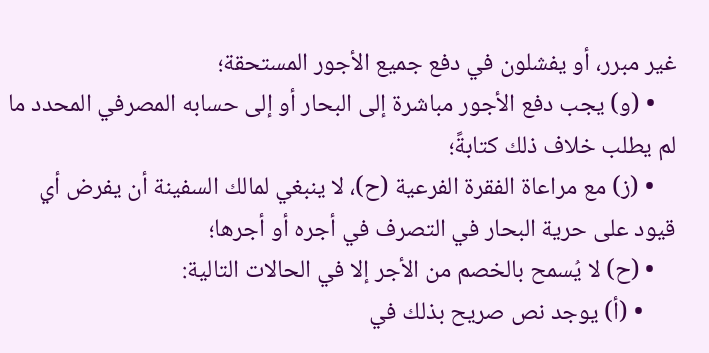غير مبرر، أو يفشلون في دفع جميع الأجور المستحقة؛
    • (و) يجب دفع الأجور مباشرة إلى البحار أو إلى حسابه المصرفي المحدد ما لم يطلب خلاف ذلك كتابةً؛
    • (ز) مع مراعاة الفقرة الفرعية (ح)، لا ينبغي لمالك السفينة أن يفرض أي قيود على حرية البحار في التصرف في أجره أو أجرها؛
    • (ح) لا يُسمح بالخصم من الأجر إلا في الحالات التالية:
      • (أ) يوجد نص صريح بذلك في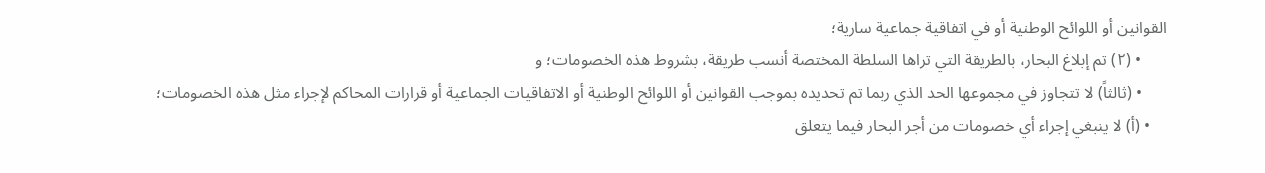القوانين أو اللوائح الوطنية أو في اتفاقية جماعية سارية؛
      • (٢) تم إبلاغ البحار، بالطريقة التي تراها السلطة المختصة أنسب طريقة، بشروط هذه الخصومات؛ و
      • (ثالثاً) لا تتجاوز في مجموعها الحد الذي ربما تم تحديده بموجب القوانين أو اللوائح الوطنية أو الاتفاقيات الجماعية أو قرارات المحاكم لإجراء مثل هذه الخصومات؛
    • (أ) لا ينبغي إجراء أي خصومات من أجر البحار فيما يتعلق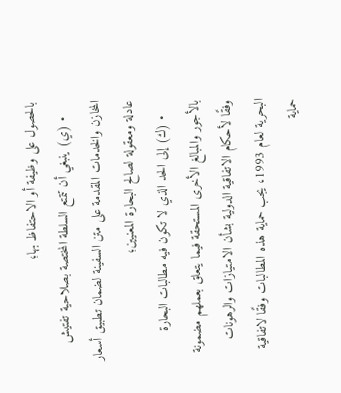بالحصول على وظيفة أو الاحتفاظ بها؛
    • (ي) ينبغي أن تتمتع السلطة المختصة بصلاحية تفتيش المخازن والخدمات المقدمة على متن السفينة لضمان تطبيق أسعار عادلة ومعقولة لصالح البحارة المعنيين؛
    • (ك) إلى الحد الذي لا تكون فيه مطالبات البحارة بالأجور والمبالغ الأخرى المستحقة فيما يتعلق بعملهم مضمونة وفقًا لأحكام الاتفاقية الدولية بشأن الامتيازات والرهونات البحرية لعام 1993، يجب حماية هذه المطالبات وفقًا لاتفاقية حماية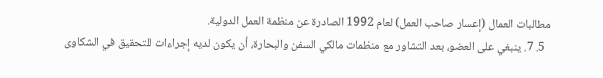مطالبات العمال (إعسار صاحب العمل) لعام 1992 الصادرة عن منظمة العمل الدولية.
  5. 7. ينبغي على العضو، بعد التشاور مع منظمات مالكي السفن والبحارة، أن يكون لديه إجراءات للتحقيق في الشكاوى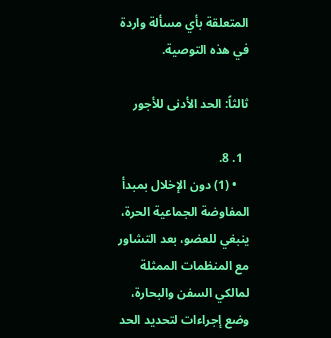المتعلقة بأي مسألة واردة في هذه التوصية.

ثالثاً: الحد الأدنى للأجور

  1. 8.
    • (1) دون الإخلال بمبدأ المفاوضة الجماعية الحرة، ينبغي للعضو، بعد التشاور مع المنظمات الممثلة لمالكي السفن والبحارة، وضع إجراءات لتحديد الحد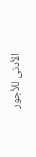الأدنى للأجور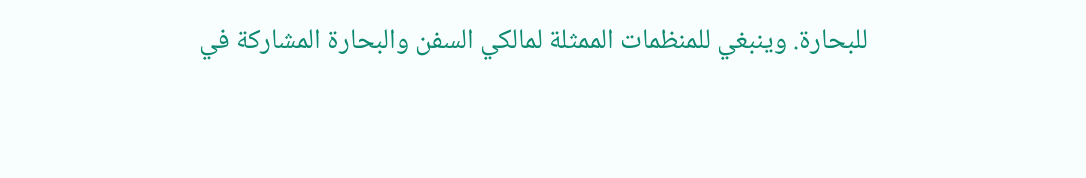للبحارة. وينبغي للمنظمات الممثلة لمالكي السفن والبحارة المشاركة في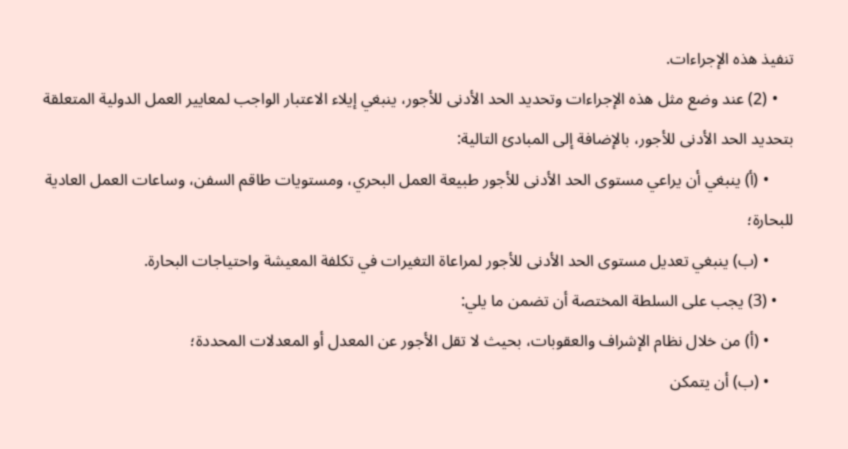تنفيذ هذه الإجراءات.
    • (2) عند وضع مثل هذه الإجراءات وتحديد الحد الأدنى للأجور، ينبغي إيلاء الاعتبار الواجب لمعايير العمل الدولية المتعلقة بتحديد الحد الأدنى للأجور، بالإضافة إلى المبادئ التالية:
      • (أ) ينبغي أن يراعي مستوى الحد الأدنى للأجور طبيعة العمل البحري، ومستويات طاقم السفن، وساعات العمل العادية للبحارة؛
      • (ب) ينبغي تعديل مستوى الحد الأدنى للأجور لمراعاة التغيرات في تكلفة المعيشة واحتياجات البحارة.
    • (3) يجب على السلطة المختصة أن تضمن ما يلي:
      • (أ) من خلال نظام الإشراف والعقوبات، بحيث لا تقل الأجور عن المعدل أو المعدلات المحددة؛
      • (ب) أن يتمكن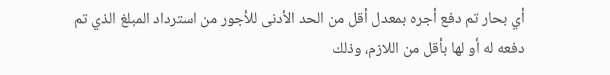أي بحار تم دفع أجره بمعدل أقل من الحد الأدنى للأجور من استرداد المبلغ الذي تم دفعه له أو لها بأقل من اللازم، وذلك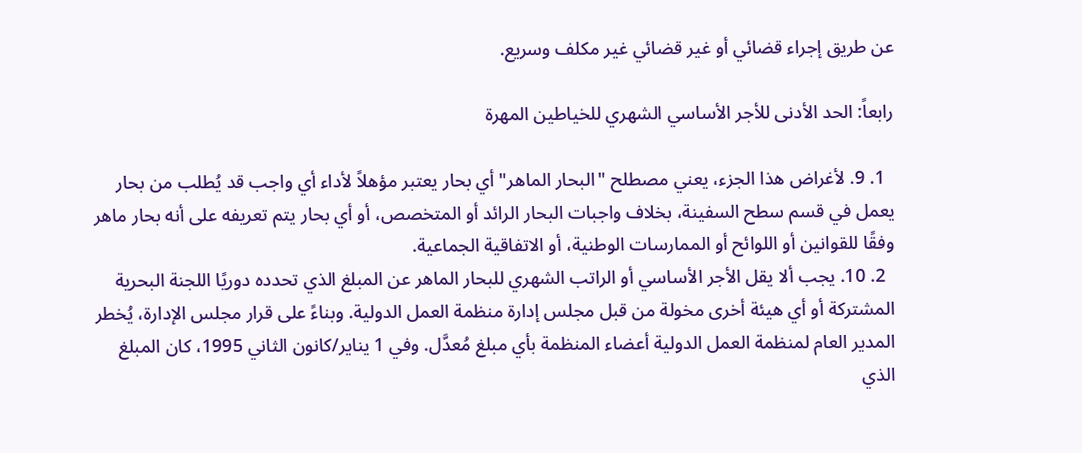عن طريق إجراء قضائي أو غير قضائي غير مكلف وسريع.

رابعاً: الحد الأدنى للأجر الأساسي الشهري للخياطين المهرة

  1. 9. لأغراض هذا الجزء، يعني مصطلح "البحار الماهر" أي بحار يعتبر مؤهلاً لأداء أي واجب قد يُطلب من بحار يعمل في قسم سطح السفينة، بخلاف واجبات البحار الرائد أو المتخصص، أو أي بحار يتم تعريفه على أنه بحار ماهر وفقًا للقوانين أو اللوائح أو الممارسات الوطنية، أو الاتفاقية الجماعية.
  2. 10. يجب ألا يقل الأجر الأساسي أو الراتب الشهري للبحار الماهر عن المبلغ الذي تحدده دوريًا اللجنة البحرية المشتركة أو أي هيئة أخرى مخولة من قبل مجلس إدارة منظمة العمل الدولية. وبناءً على قرار مجلس الإدارة، يُخطر المدير العام لمنظمة العمل الدولية أعضاء المنظمة بأي مبلغ مُعدَّل. وفي 1 يناير/كانون الثاني 1995، كان المبلغ الذي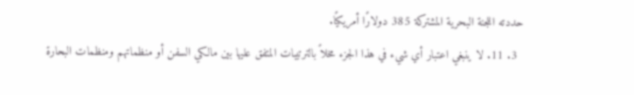حددته اللجنة البحرية المشتركة 385 دولارًا أمريكيًا.
  3. 11. لا ينبغي اعتبار أي شيء في هذا الجزء مخلاً بالترتيبات المتفق عليها بين مالكي السفن أو منظماتهم ومنظمات البحارة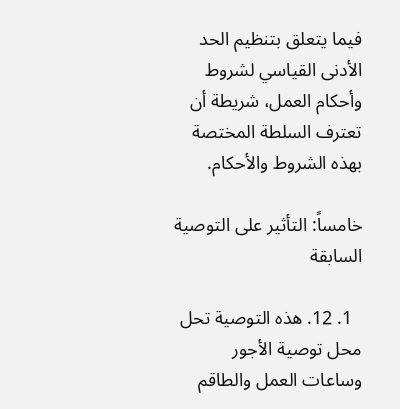فيما يتعلق بتنظيم الحد الأدنى القياسي لشروط وأحكام العمل، شريطة أن تعترف السلطة المختصة بهذه الشروط والأحكام.

خامساً: التأثير على التوصية السابقة

  1. 12. هذه التوصية تحل محل توصية الأجور وساعات العمل والطاقم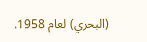(البحري) لعام 1958.